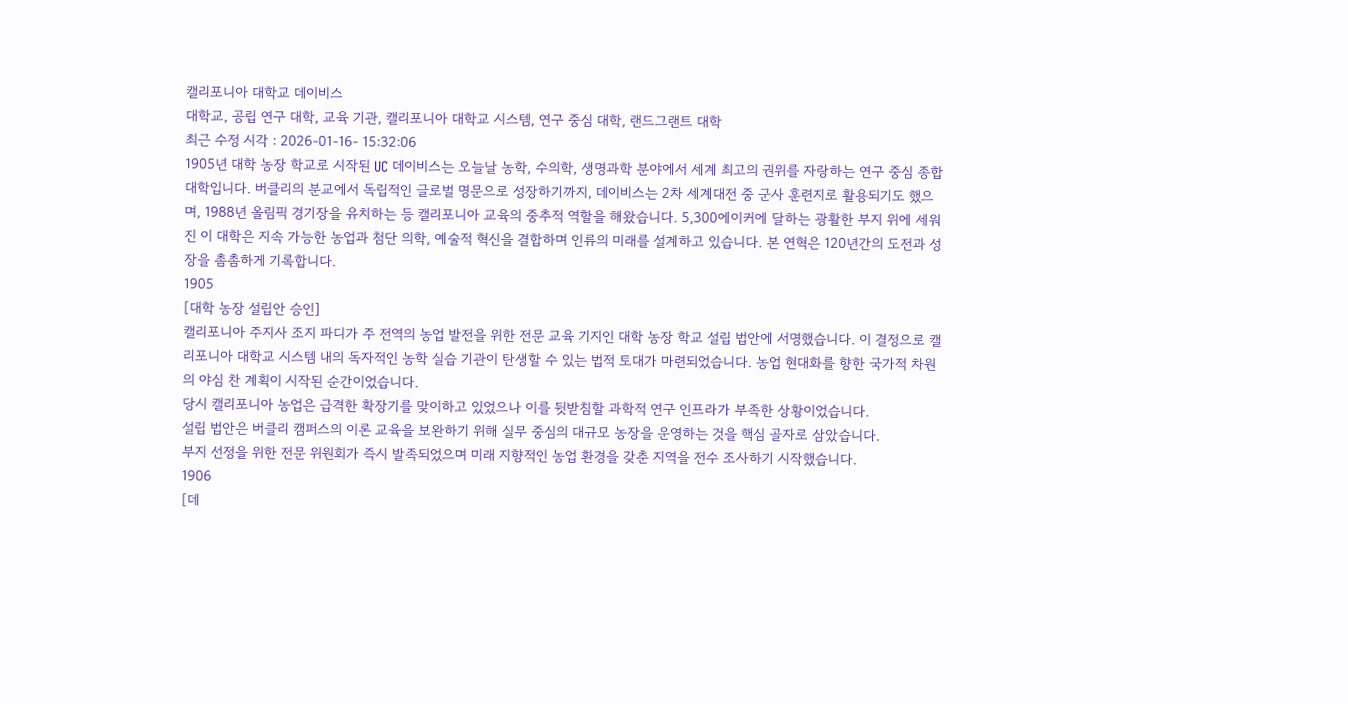캘리포니아 대학교 데이비스
대학교, 공립 연구 대학, 교육 기관, 캘리포니아 대학교 시스템, 연구 중심 대학, 랜드그랜트 대학
최근 수정 시각 : 2026-01-16- 15:32:06
1905년 대학 농장 학교로 시작된 UC 데이비스는 오늘날 농학, 수의학, 생명과학 분야에서 세계 최고의 권위를 자랑하는 연구 중심 종합대학입니다. 버클리의 분교에서 독립적인 글로벌 명문으로 성장하기까지, 데이비스는 2차 세계대전 중 군사 훈련지로 활용되기도 했으며, 1988년 올림픽 경기장을 유치하는 등 캘리포니아 교육의 중추적 역할을 해왔습니다. 5,300에이커에 달하는 광활한 부지 위에 세워진 이 대학은 지속 가능한 농업과 첨단 의학, 예술적 혁신을 결합하며 인류의 미래를 설계하고 있습니다. 본 연혁은 120년간의 도전과 성장을 촘촘하게 기록합니다.
1905
[대학 농장 설립안 승인]
캘리포니아 주지사 조지 파디가 주 전역의 농업 발전을 위한 전문 교육 기지인 대학 농장 학교 설립 법안에 서명했습니다. 이 결정으로 캘리포니아 대학교 시스템 내의 독자적인 농학 실습 기관이 탄생할 수 있는 법적 토대가 마련되었습니다. 농업 현대화를 향한 국가적 차원의 야심 찬 계획이 시작된 순간이었습니다.
당시 캘리포니아 농업은 급격한 확장기를 맞이하고 있었으나 이를 뒷받침할 과학적 연구 인프라가 부족한 상황이었습니다.
설립 법안은 버클리 캠퍼스의 이론 교육을 보완하기 위해 실무 중심의 대규모 농장을 운영하는 것을 핵심 골자로 삼았습니다.
부지 선정을 위한 전문 위원회가 즉시 발족되었으며 미래 지향적인 농업 환경을 갖춘 지역을 전수 조사하기 시작했습니다.
1906
[데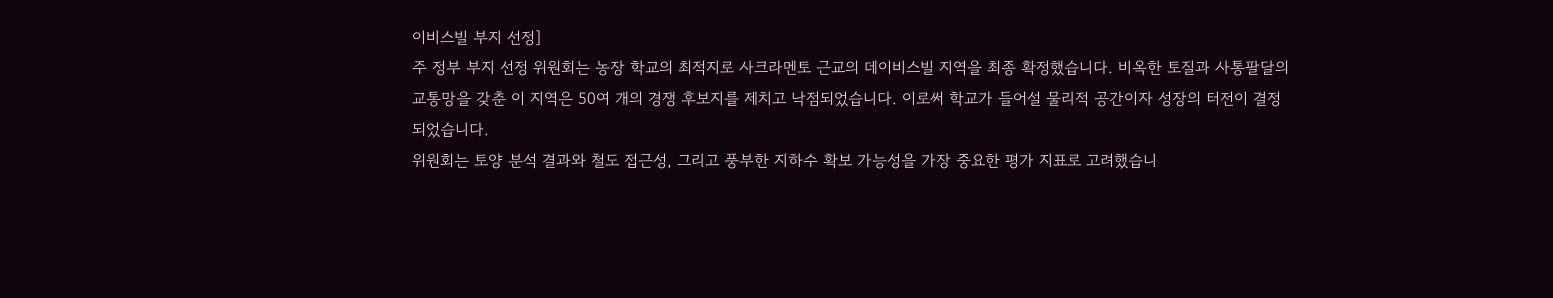이비스빌 부지 선정]
주 정부 부지 선정 위원회는 농장 학교의 최적지로 사크라멘토 근교의 데이비스빌 지역을 최종 확정했습니다. 비옥한 토질과 사통팔달의 교통망을 갖춘 이 지역은 50여 개의 경쟁 후보지를 제치고 낙점되었습니다. 이로써 학교가 들어설 물리적 공간이자 성장의 터전이 결정되었습니다.
위원회는 토양 분석 결과와 철도 접근성, 그리고 풍부한 지하수 확보 가능성을 가장 중요한 평가 지표로 고려했습니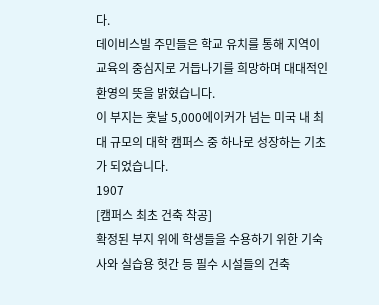다.
데이비스빌 주민들은 학교 유치를 통해 지역이 교육의 중심지로 거듭나기를 희망하며 대대적인 환영의 뜻을 밝혔습니다.
이 부지는 훗날 5,000에이커가 넘는 미국 내 최대 규모의 대학 캠퍼스 중 하나로 성장하는 기초가 되었습니다.
1907
[캠퍼스 최초 건축 착공]
확정된 부지 위에 학생들을 수용하기 위한 기숙사와 실습용 헛간 등 필수 시설들의 건축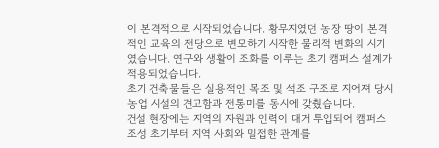이 본격적으로 시작되었습니다. 황무지였던 농장 땅이 본격적인 교육의 전당으로 변모하기 시작한 물리적 변화의 시기였습니다. 연구와 생활이 조화를 이루는 초기 캠퍼스 설계가 적용되었습니다.
초기 건축물들은 실용적인 목조 및 석조 구조로 지어져 당시 농업 시설의 견고함과 전통미를 동시에 갖췄습니다.
건설 현장에는 지역의 자원과 인력이 대거 투입되어 캠퍼스 조성 초기부터 지역 사회와 밀접한 관계를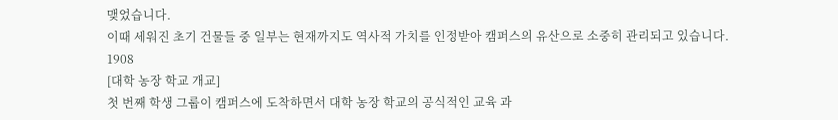맺었습니다.
이때 세워진 초기 건물들 중 일부는 현재까지도 역사적 가치를 인정받아 캠퍼스의 유산으로 소중히 관리되고 있습니다.
1908
[대학 농장 학교 개교]
첫 번째 학생 그룹이 캠퍼스에 도착하면서 대학 농장 학교의 공식적인 교육 과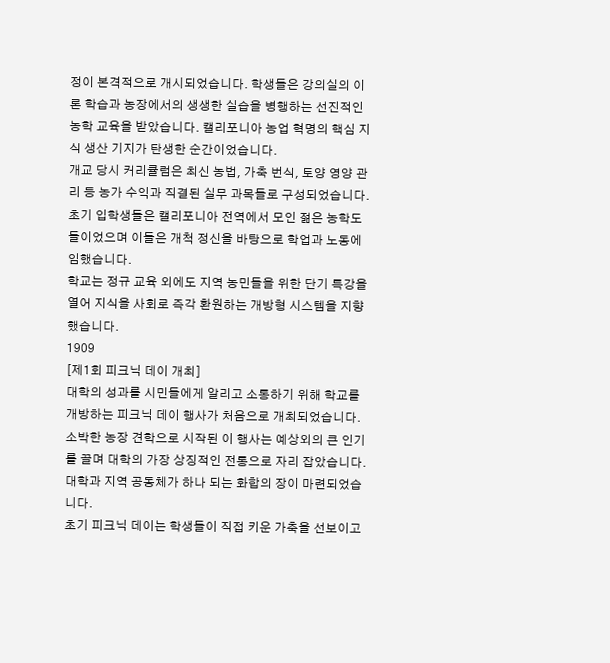정이 본격적으로 개시되었습니다. 학생들은 강의실의 이론 학습과 농장에서의 생생한 실습을 병행하는 선진적인 농학 교육을 받았습니다. 캘리포니아 농업 혁명의 핵심 지식 생산 기지가 탄생한 순간이었습니다.
개교 당시 커리큘럼은 최신 농법, 가축 번식, 토양 영양 관리 등 농가 수익과 직결된 실무 과목들로 구성되었습니다.
초기 입학생들은 캘리포니아 전역에서 모인 젊은 농학도들이었으며 이들은 개척 정신을 바탕으로 학업과 노동에 임했습니다.
학교는 정규 교육 외에도 지역 농민들을 위한 단기 특강을 열어 지식을 사회로 즉각 환원하는 개방형 시스템을 지향했습니다.
1909
[제1회 피크닉 데이 개최]
대학의 성과를 시민들에게 알리고 소통하기 위해 학교를 개방하는 피크닉 데이 행사가 처음으로 개최되었습니다. 소박한 농장 견학으로 시작된 이 행사는 예상외의 큰 인기를 끌며 대학의 가장 상징적인 전통으로 자리 잡았습니다. 대학과 지역 공동체가 하나 되는 화합의 장이 마련되었습니다.
초기 피크닉 데이는 학생들이 직접 키운 가축을 선보이고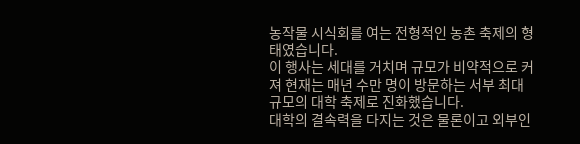농작물 시식회를 여는 전형적인 농촌 축제의 형태였습니다.
이 행사는 세대를 거치며 규모가 비약적으로 커져 현재는 매년 수만 명이 방문하는 서부 최대 규모의 대학 축제로 진화했습니다.
대학의 결속력을 다지는 것은 물론이고 외부인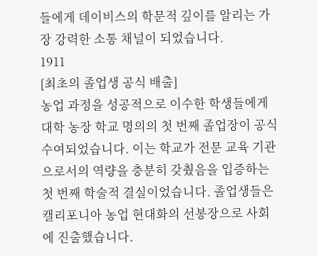들에게 데이비스의 학문적 깊이를 알리는 가장 강력한 소통 채널이 되었습니다.
1911
[최초의 졸업생 공식 배출]
농업 과정을 성공적으로 이수한 학생들에게 대학 농장 학교 명의의 첫 번째 졸업장이 공식 수여되었습니다. 이는 학교가 전문 교육 기관으로서의 역량을 충분히 갖췄음을 입증하는 첫 번째 학술적 결실이었습니다. 졸업생들은 캘리포니아 농업 현대화의 선봉장으로 사회에 진출했습니다.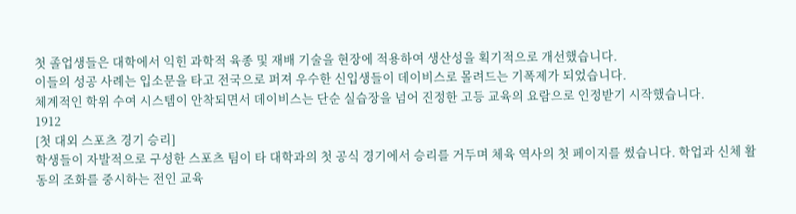첫 졸업생들은 대학에서 익힌 과학적 육종 및 재배 기술을 현장에 적용하여 생산성을 획기적으로 개선했습니다.
이들의 성공 사례는 입소문을 타고 전국으로 퍼져 우수한 신입생들이 데이비스로 몰려드는 기폭제가 되었습니다.
체계적인 학위 수여 시스템이 안착되면서 데이비스는 단순 실습장을 넘어 진정한 고등 교육의 요람으로 인정받기 시작했습니다.
1912
[첫 대외 스포츠 경기 승리]
학생들이 자발적으로 구성한 스포츠 팀이 타 대학과의 첫 공식 경기에서 승리를 거두며 체육 역사의 첫 페이지를 썼습니다. 학업과 신체 활동의 조화를 중시하는 전인 교육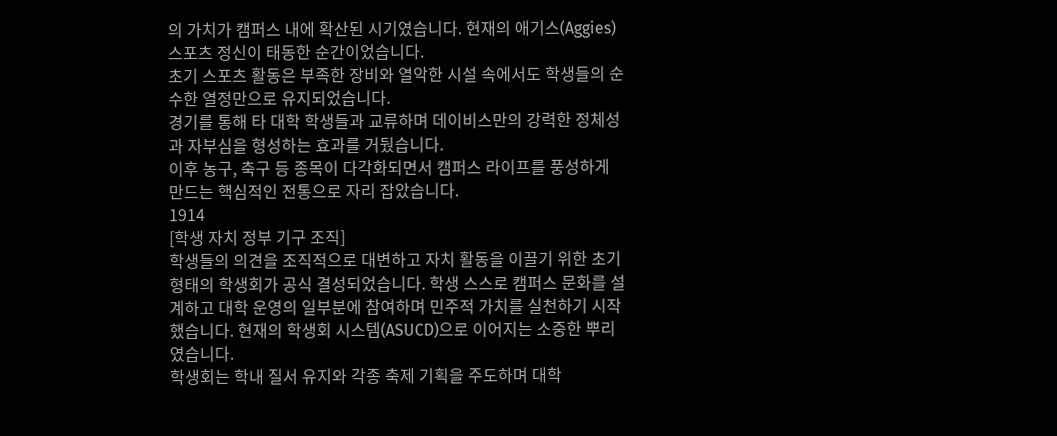의 가치가 캠퍼스 내에 확산된 시기였습니다. 현재의 애기스(Aggies) 스포츠 정신이 태동한 순간이었습니다.
초기 스포츠 활동은 부족한 장비와 열악한 시설 속에서도 학생들의 순수한 열정만으로 유지되었습니다.
경기를 통해 타 대학 학생들과 교류하며 데이비스만의 강력한 정체성과 자부심을 형성하는 효과를 거뒀습니다.
이후 농구, 축구 등 종목이 다각화되면서 캠퍼스 라이프를 풍성하게 만드는 핵심적인 전통으로 자리 잡았습니다.
1914
[학생 자치 정부 기구 조직]
학생들의 의견을 조직적으로 대변하고 자치 활동을 이끌기 위한 초기 형태의 학생회가 공식 결성되었습니다. 학생 스스로 캠퍼스 문화를 설계하고 대학 운영의 일부분에 참여하며 민주적 가치를 실천하기 시작했습니다. 현재의 학생회 시스템(ASUCD)으로 이어지는 소중한 뿌리였습니다.
학생회는 학내 질서 유지와 각종 축제 기획을 주도하며 대학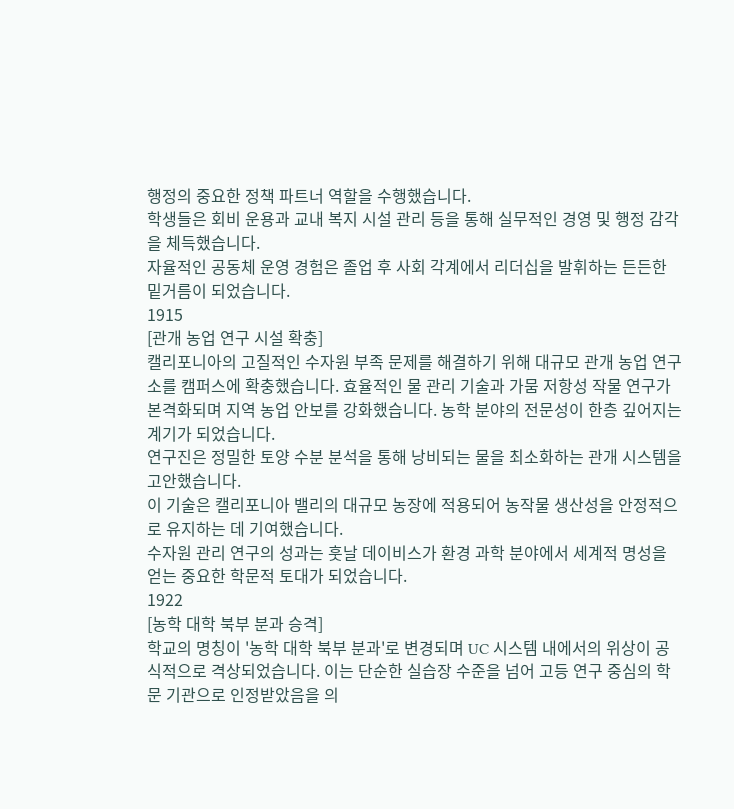행정의 중요한 정책 파트너 역할을 수행했습니다.
학생들은 회비 운용과 교내 복지 시설 관리 등을 통해 실무적인 경영 및 행정 감각을 체득했습니다.
자율적인 공동체 운영 경험은 졸업 후 사회 각계에서 리더십을 발휘하는 든든한 밑거름이 되었습니다.
1915
[관개 농업 연구 시설 확충]
캘리포니아의 고질적인 수자원 부족 문제를 해결하기 위해 대규모 관개 농업 연구소를 캠퍼스에 확충했습니다. 효율적인 물 관리 기술과 가뭄 저항성 작물 연구가 본격화되며 지역 농업 안보를 강화했습니다. 농학 분야의 전문성이 한층 깊어지는 계기가 되었습니다.
연구진은 정밀한 토양 수분 분석을 통해 낭비되는 물을 최소화하는 관개 시스템을 고안했습니다.
이 기술은 캘리포니아 밸리의 대규모 농장에 적용되어 농작물 생산성을 안정적으로 유지하는 데 기여했습니다.
수자원 관리 연구의 성과는 훗날 데이비스가 환경 과학 분야에서 세계적 명성을 얻는 중요한 학문적 토대가 되었습니다.
1922
[농학 대학 북부 분과 승격]
학교의 명칭이 '농학 대학 북부 분과'로 변경되며 UC 시스템 내에서의 위상이 공식적으로 격상되었습니다. 이는 단순한 실습장 수준을 넘어 고등 연구 중심의 학문 기관으로 인정받았음을 의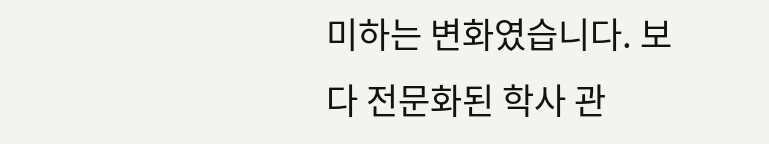미하는 변화였습니다. 보다 전문화된 학사 관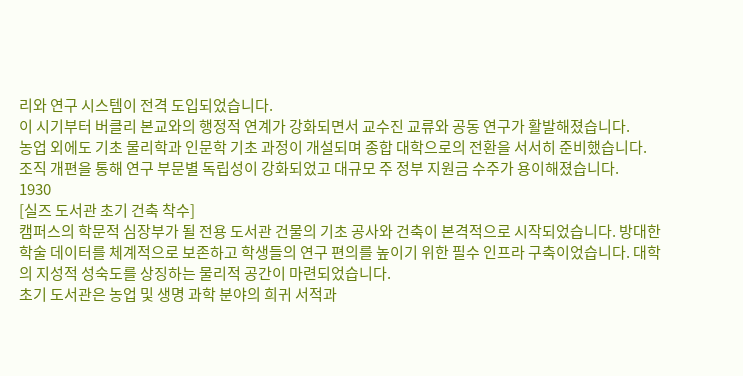리와 연구 시스템이 전격 도입되었습니다.
이 시기부터 버클리 본교와의 행정적 연계가 강화되면서 교수진 교류와 공동 연구가 활발해졌습니다.
농업 외에도 기초 물리학과 인문학 기초 과정이 개설되며 종합 대학으로의 전환을 서서히 준비했습니다.
조직 개편을 통해 연구 부문별 독립성이 강화되었고 대규모 주 정부 지원금 수주가 용이해졌습니다.
1930
[실즈 도서관 초기 건축 착수]
캠퍼스의 학문적 심장부가 될 전용 도서관 건물의 기초 공사와 건축이 본격적으로 시작되었습니다. 방대한 학술 데이터를 체계적으로 보존하고 학생들의 연구 편의를 높이기 위한 필수 인프라 구축이었습니다. 대학의 지성적 성숙도를 상징하는 물리적 공간이 마련되었습니다.
초기 도서관은 농업 및 생명 과학 분야의 희귀 서적과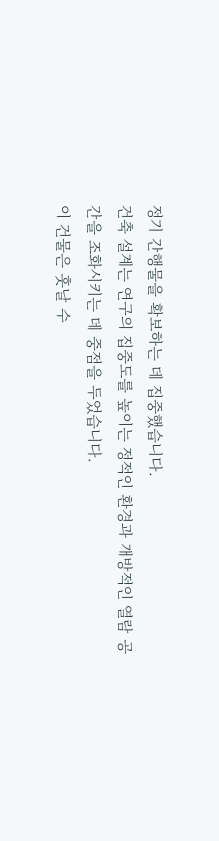정기 간행물을 확보하는 데 집중했습니다.
건축 설계는 연구의 집중도를 높이는 정적인 환경과 개방적인 열람 공간을 조화시키는 데 중점을 두었습니다.
이 건물은 훗날 수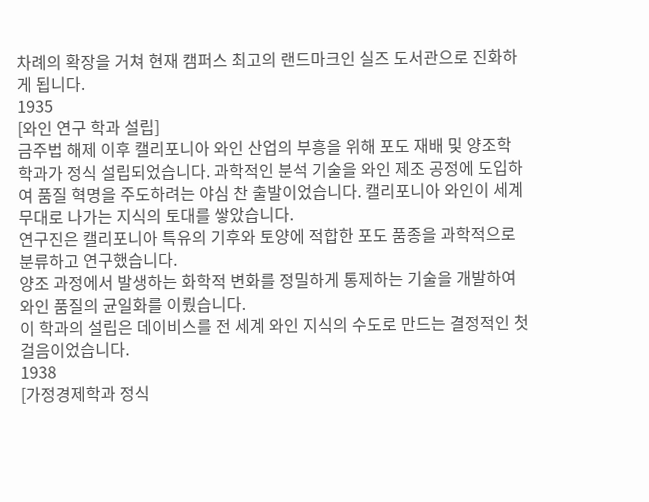차례의 확장을 거쳐 현재 캠퍼스 최고의 랜드마크인 실즈 도서관으로 진화하게 됩니다.
1935
[와인 연구 학과 설립]
금주법 해제 이후 캘리포니아 와인 산업의 부흥을 위해 포도 재배 및 양조학 학과가 정식 설립되었습니다. 과학적인 분석 기술을 와인 제조 공정에 도입하여 품질 혁명을 주도하려는 야심 찬 출발이었습니다. 캘리포니아 와인이 세계 무대로 나가는 지식의 토대를 쌓았습니다.
연구진은 캘리포니아 특유의 기후와 토양에 적합한 포도 품종을 과학적으로 분류하고 연구했습니다.
양조 과정에서 발생하는 화학적 변화를 정밀하게 통제하는 기술을 개발하여 와인 품질의 균일화를 이뤘습니다.
이 학과의 설립은 데이비스를 전 세계 와인 지식의 수도로 만드는 결정적인 첫걸음이었습니다.
1938
[가정경제학과 정식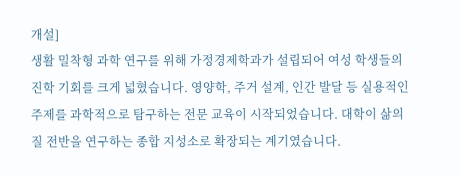개설]
생활 밀착형 과학 연구를 위해 가정경제학과가 설립되어 여성 학생들의 진학 기회를 크게 넓혔습니다. 영양학, 주거 설계, 인간 발달 등 실용적인 주제를 과학적으로 탐구하는 전문 교육이 시작되었습니다. 대학이 삶의 질 전반을 연구하는 종합 지성소로 확장되는 계기였습니다.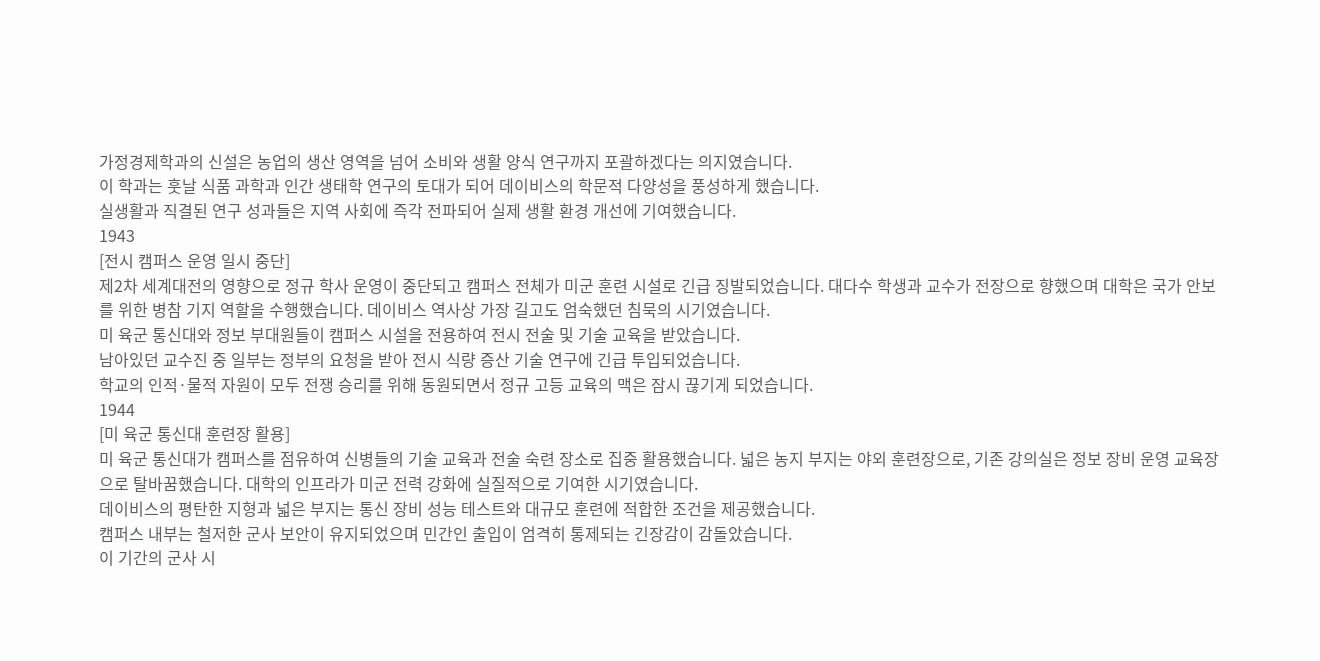가정경제학과의 신설은 농업의 생산 영역을 넘어 소비와 생활 양식 연구까지 포괄하겠다는 의지였습니다.
이 학과는 훗날 식품 과학과 인간 생태학 연구의 토대가 되어 데이비스의 학문적 다양성을 풍성하게 했습니다.
실생활과 직결된 연구 성과들은 지역 사회에 즉각 전파되어 실제 생활 환경 개선에 기여했습니다.
1943
[전시 캠퍼스 운영 일시 중단]
제2차 세계대전의 영향으로 정규 학사 운영이 중단되고 캠퍼스 전체가 미군 훈련 시설로 긴급 징발되었습니다. 대다수 학생과 교수가 전장으로 향했으며 대학은 국가 안보를 위한 병참 기지 역할을 수행했습니다. 데이비스 역사상 가장 길고도 엄숙했던 침묵의 시기였습니다.
미 육군 통신대와 정보 부대원들이 캠퍼스 시설을 전용하여 전시 전술 및 기술 교육을 받았습니다.
남아있던 교수진 중 일부는 정부의 요청을 받아 전시 식량 증산 기술 연구에 긴급 투입되었습니다.
학교의 인적·물적 자원이 모두 전쟁 승리를 위해 동원되면서 정규 고등 교육의 맥은 잠시 끊기게 되었습니다.
1944
[미 육군 통신대 훈련장 활용]
미 육군 통신대가 캠퍼스를 점유하여 신병들의 기술 교육과 전술 숙련 장소로 집중 활용했습니다. 넓은 농지 부지는 야외 훈련장으로, 기존 강의실은 정보 장비 운영 교육장으로 탈바꿈했습니다. 대학의 인프라가 미군 전력 강화에 실질적으로 기여한 시기였습니다.
데이비스의 평탄한 지형과 넓은 부지는 통신 장비 성능 테스트와 대규모 훈련에 적합한 조건을 제공했습니다.
캠퍼스 내부는 철저한 군사 보안이 유지되었으며 민간인 출입이 엄격히 통제되는 긴장감이 감돌았습니다.
이 기간의 군사 시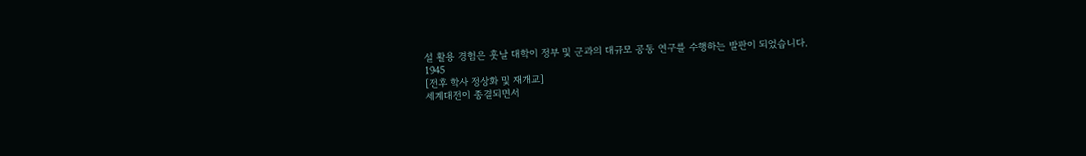설 활용 경험은 훗날 대학이 정부 및 군과의 대규모 공동 연구를 수행하는 발판이 되었습니다.
1945
[전후 학사 정상화 및 재개교]
세계대전이 종결되면서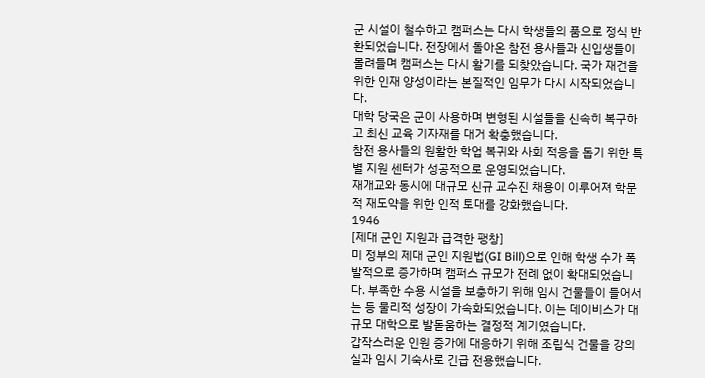군 시설이 철수하고 캠퍼스는 다시 학생들의 품으로 정식 반환되었습니다. 전장에서 돌아온 참전 용사들과 신입생들이 몰려들며 캠퍼스는 다시 활기를 되찾았습니다. 국가 재건을 위한 인재 양성이라는 본질적인 임무가 다시 시작되었습니다.
대학 당국은 군이 사용하며 변형된 시설들을 신속히 복구하고 최신 교육 기자재를 대거 확충했습니다.
참전 용사들의 원활한 학업 복귀와 사회 적응을 돕기 위한 특별 지원 센터가 성공적으로 운영되었습니다.
재개교와 동시에 대규모 신규 교수진 채용이 이루어져 학문적 재도약을 위한 인적 토대를 강화했습니다.
1946
[제대 군인 지원과 급격한 팽창]
미 정부의 제대 군인 지원법(GI Bill)으로 인해 학생 수가 폭발적으로 증가하며 캠퍼스 규모가 전례 없이 확대되었습니다. 부족한 수용 시설을 보충하기 위해 임시 건물들이 들어서는 등 물리적 성장이 가속화되었습니다. 이는 데이비스가 대규모 대학으로 발돋움하는 결정적 계기였습니다.
갑작스러운 인원 증가에 대응하기 위해 조립식 건물을 강의실과 임시 기숙사로 긴급 전용했습니다.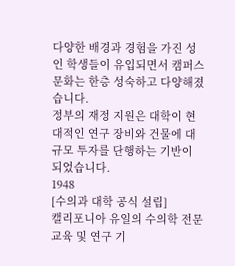다양한 배경과 경험을 가진 성인 학생들이 유입되면서 캠퍼스 문화는 한층 성숙하고 다양해졌습니다.
정부의 재정 지원은 대학이 현대적인 연구 장비와 건물에 대규모 투자를 단행하는 기반이 되었습니다.
1948
[수의과 대학 공식 설립]
캘리포니아 유일의 수의학 전문 교육 및 연구 기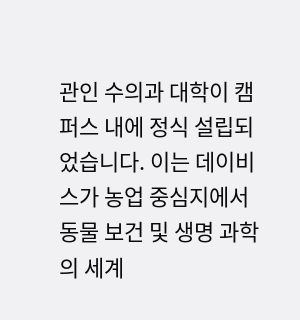관인 수의과 대학이 캠퍼스 내에 정식 설립되었습니다. 이는 데이비스가 농업 중심지에서 동물 보건 및 생명 과학의 세계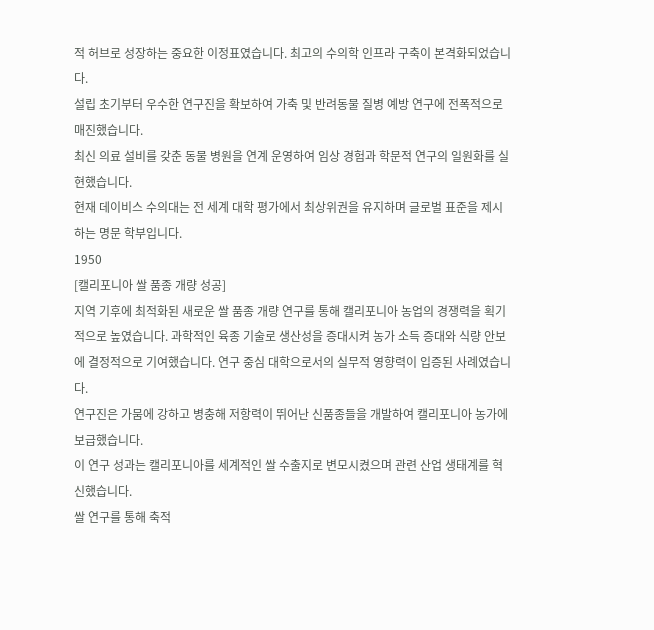적 허브로 성장하는 중요한 이정표였습니다. 최고의 수의학 인프라 구축이 본격화되었습니다.
설립 초기부터 우수한 연구진을 확보하여 가축 및 반려동물 질병 예방 연구에 전폭적으로 매진했습니다.
최신 의료 설비를 갖춘 동물 병원을 연계 운영하여 임상 경험과 학문적 연구의 일원화를 실현했습니다.
현재 데이비스 수의대는 전 세계 대학 평가에서 최상위권을 유지하며 글로벌 표준을 제시하는 명문 학부입니다.
1950
[캘리포니아 쌀 품종 개량 성공]
지역 기후에 최적화된 새로운 쌀 품종 개량 연구를 통해 캘리포니아 농업의 경쟁력을 획기적으로 높였습니다. 과학적인 육종 기술로 생산성을 증대시켜 농가 소득 증대와 식량 안보에 결정적으로 기여했습니다. 연구 중심 대학으로서의 실무적 영향력이 입증된 사례였습니다.
연구진은 가뭄에 강하고 병충해 저항력이 뛰어난 신품종들을 개발하여 캘리포니아 농가에 보급했습니다.
이 연구 성과는 캘리포니아를 세계적인 쌀 수출지로 변모시켰으며 관련 산업 생태계를 혁신했습니다.
쌀 연구를 통해 축적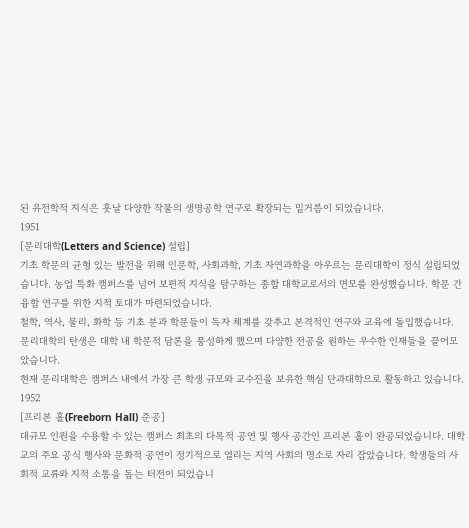된 유전학적 지식은 훗날 다양한 작물의 생명공학 연구로 확장되는 밑거름이 되었습니다.
1951
[문리대학(Letters and Science) 설립]
기초 학문의 균형 있는 발전을 위해 인문학, 사회과학, 기초 자연과학을 아우르는 문리대학이 정식 설립되었습니다. 농업 특화 캠퍼스를 넘어 보편적 지식을 탐구하는 종합 대학교로서의 면모를 완성했습니다. 학문 간 융합 연구를 위한 지적 토대가 마련되었습니다.
철학, 역사, 물리, 화학 등 기초 분과 학문들이 독자 체계를 갖추고 본격적인 연구와 교육에 돌입했습니다.
문리대학의 탄생은 대학 내 학문적 담론을 풍성하게 했으며 다양한 전공을 원하는 우수한 인재들을 끌어모았습니다.
현재 문리대학은 캠퍼스 내에서 가장 큰 학생 규모와 교수진을 보유한 핵심 단과대학으로 활동하고 있습니다.
1952
[프리본 홀(Freeborn Hall) 준공]
대규모 인원을 수용할 수 있는 캠퍼스 최초의 다목적 공연 및 행사 공간인 프리본 홀이 완공되었습니다. 대학교의 주요 공식 행사와 문화적 공연이 정기적으로 열리는 지역 사회의 명소로 자리 잡았습니다. 학생들의 사회적 교류와 지적 소통을 돕는 터전이 되었습니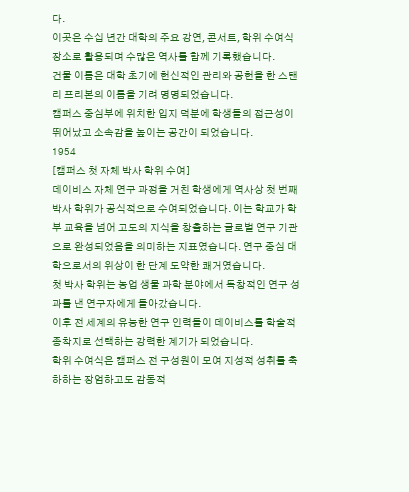다.
이곳은 수십 년간 대학의 주요 강연, 콘서트, 학위 수여식 장소로 활용되며 수많은 역사를 함께 기록했습니다.
건물 이름은 대학 초기에 헌신적인 관리와 공헌을 한 스탠리 프리본의 이름을 기려 명명되었습니다.
캠퍼스 중심부에 위치한 입지 덕분에 학생들의 접근성이 뛰어났고 소속감을 높이는 공간이 되었습니다.
1954
[캠퍼스 첫 자체 박사 학위 수여]
데이비스 자체 연구 과정을 거친 학생에게 역사상 첫 번째 박사 학위가 공식적으로 수여되었습니다. 이는 학교가 학부 교육을 넘어 고도의 지식을 창출하는 글로벌 연구 기관으로 완성되었음을 의미하는 지표였습니다. 연구 중심 대학으로서의 위상이 한 단계 도약한 쾌거였습니다.
첫 박사 학위는 농업 생물 과학 분야에서 독창적인 연구 성과를 낸 연구자에게 돌아갔습니다.
이후 전 세계의 유능한 연구 인력들이 데이비스를 학술적 종착지로 선택하는 강력한 계기가 되었습니다.
학위 수여식은 캠퍼스 전 구성원이 모여 지성적 성취를 축하하는 장엄하고도 감동적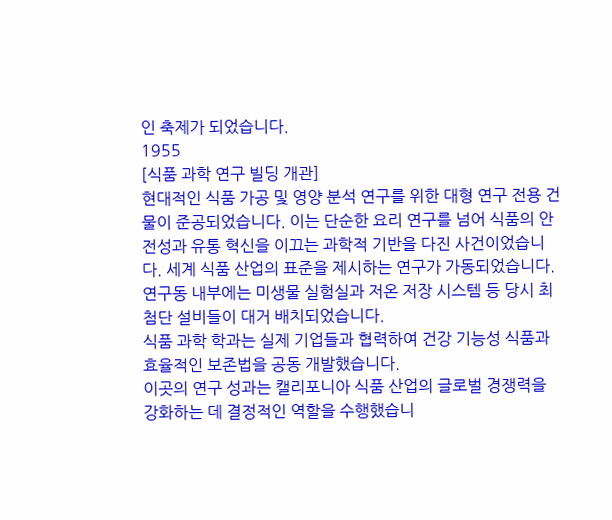인 축제가 되었습니다.
1955
[식품 과학 연구 빌딩 개관]
현대적인 식품 가공 및 영양 분석 연구를 위한 대형 연구 전용 건물이 준공되었습니다. 이는 단순한 요리 연구를 넘어 식품의 안전성과 유통 혁신을 이끄는 과학적 기반을 다진 사건이었습니다. 세계 식품 산업의 표준을 제시하는 연구가 가동되었습니다.
연구동 내부에는 미생물 실험실과 저온 저장 시스템 등 당시 최첨단 설비들이 대거 배치되었습니다.
식품 과학 학과는 실제 기업들과 협력하여 건강 기능성 식품과 효율적인 보존법을 공동 개발했습니다.
이곳의 연구 성과는 캘리포니아 식품 산업의 글로벌 경쟁력을 강화하는 데 결정적인 역할을 수행했습니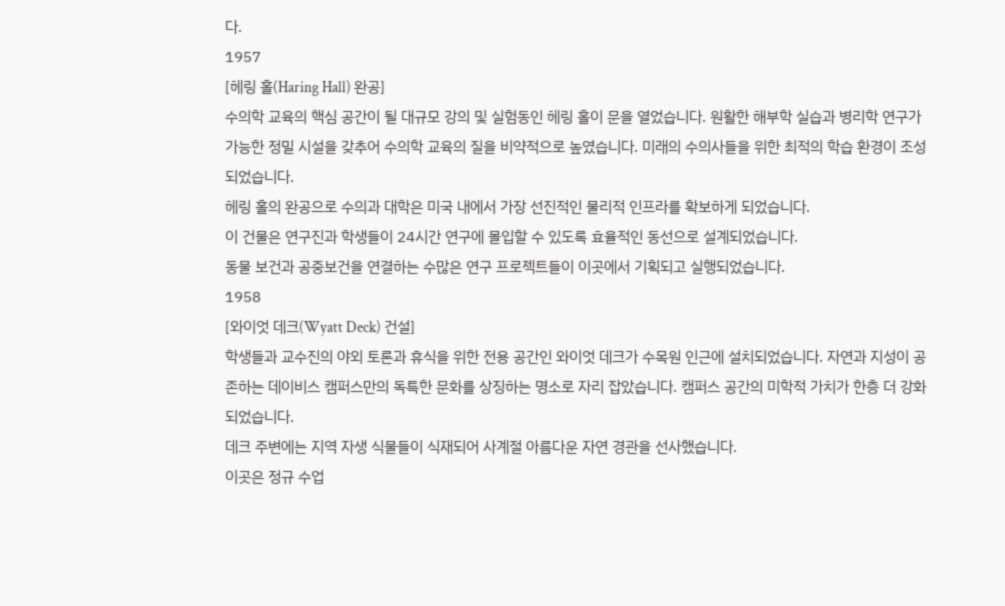다.
1957
[헤링 홀(Haring Hall) 완공]
수의학 교육의 핵심 공간이 될 대규모 강의 및 실험동인 헤링 홀이 문을 열었습니다. 원활한 해부학 실습과 병리학 연구가 가능한 정밀 시설을 갖추어 수의학 교육의 질을 비약적으로 높였습니다. 미래의 수의사들을 위한 최적의 학습 환경이 조성되었습니다.
헤링 홀의 완공으로 수의과 대학은 미국 내에서 가장 선진적인 물리적 인프라를 확보하게 되었습니다.
이 건물은 연구진과 학생들이 24시간 연구에 몰입할 수 있도록 효율적인 동선으로 설계되었습니다.
동물 보건과 공중보건을 연결하는 수많은 연구 프로젝트들이 이곳에서 기획되고 실행되었습니다.
1958
[와이엇 데크(Wyatt Deck) 건설]
학생들과 교수진의 야외 토론과 휴식을 위한 전용 공간인 와이엇 데크가 수목원 인근에 설치되었습니다. 자연과 지성이 공존하는 데이비스 캠퍼스만의 독특한 문화를 상징하는 명소로 자리 잡았습니다. 캠퍼스 공간의 미학적 가치가 한층 더 강화되었습니다.
데크 주변에는 지역 자생 식물들이 식재되어 사계절 아름다운 자연 경관을 선사했습니다.
이곳은 정규 수업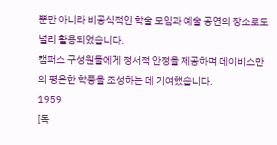뿐만 아니라 비공식적인 학술 모임과 예술 공연의 장소로도 널리 활용되었습니다.
캠퍼스 구성원들에게 정서적 안정을 제공하며 데이비스만의 평온한 학풍을 조성하는 데 기여했습니다.
1959
[독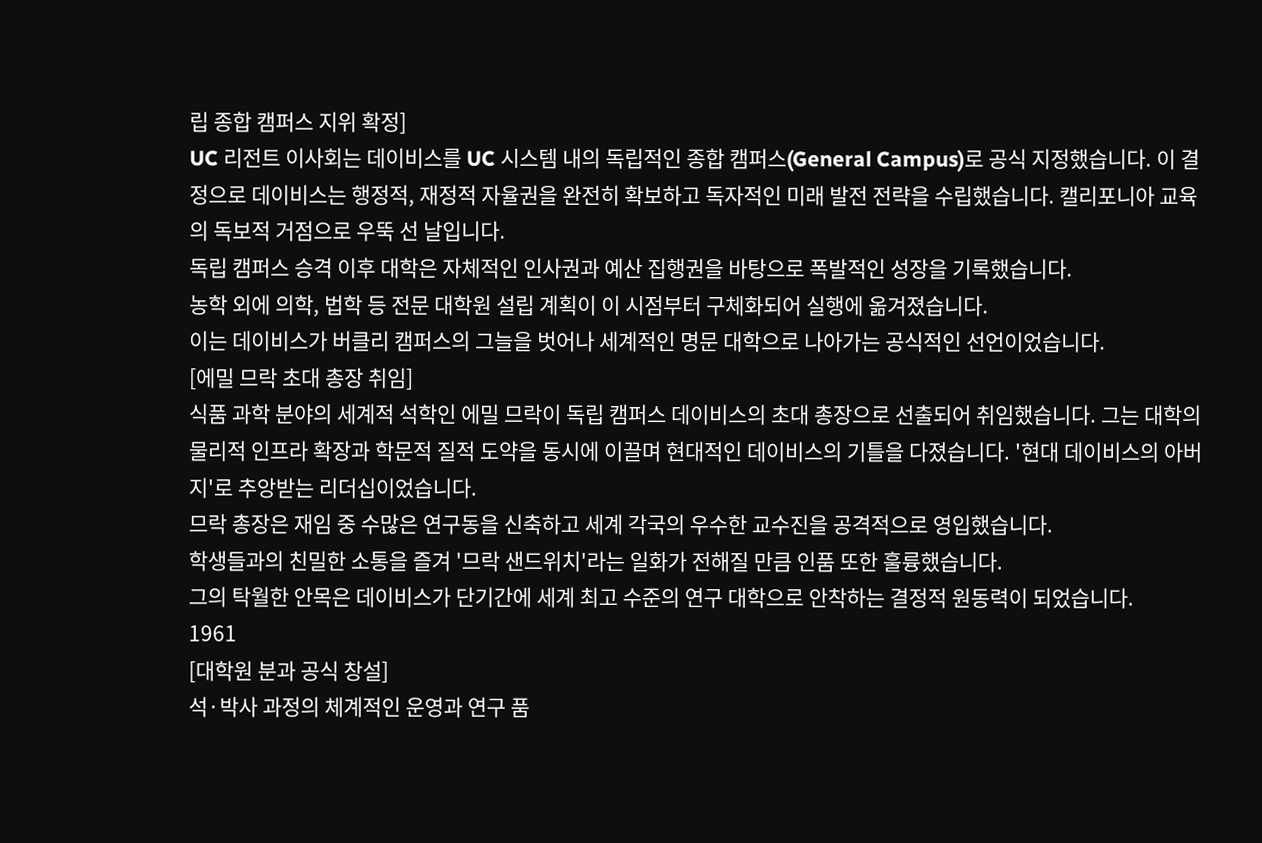립 종합 캠퍼스 지위 확정]
UC 리전트 이사회는 데이비스를 UC 시스템 내의 독립적인 종합 캠퍼스(General Campus)로 공식 지정했습니다. 이 결정으로 데이비스는 행정적, 재정적 자율권을 완전히 확보하고 독자적인 미래 발전 전략을 수립했습니다. 캘리포니아 교육의 독보적 거점으로 우뚝 선 날입니다.
독립 캠퍼스 승격 이후 대학은 자체적인 인사권과 예산 집행권을 바탕으로 폭발적인 성장을 기록했습니다.
농학 외에 의학, 법학 등 전문 대학원 설립 계획이 이 시점부터 구체화되어 실행에 옮겨졌습니다.
이는 데이비스가 버클리 캠퍼스의 그늘을 벗어나 세계적인 명문 대학으로 나아가는 공식적인 선언이었습니다.
[에밀 므락 초대 총장 취임]
식품 과학 분야의 세계적 석학인 에밀 므락이 독립 캠퍼스 데이비스의 초대 총장으로 선출되어 취임했습니다. 그는 대학의 물리적 인프라 확장과 학문적 질적 도약을 동시에 이끌며 현대적인 데이비스의 기틀을 다졌습니다. '현대 데이비스의 아버지'로 추앙받는 리더십이었습니다.
므락 총장은 재임 중 수많은 연구동을 신축하고 세계 각국의 우수한 교수진을 공격적으로 영입했습니다.
학생들과의 친밀한 소통을 즐겨 '므락 샌드위치'라는 일화가 전해질 만큼 인품 또한 훌륭했습니다.
그의 탁월한 안목은 데이비스가 단기간에 세계 최고 수준의 연구 대학으로 안착하는 결정적 원동력이 되었습니다.
1961
[대학원 분과 공식 창설]
석·박사 과정의 체계적인 운영과 연구 품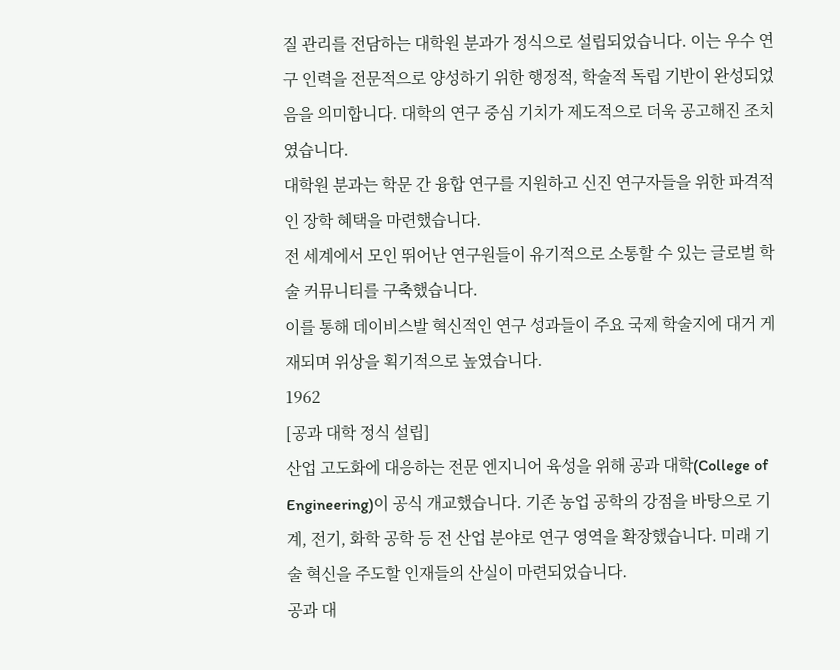질 관리를 전담하는 대학원 분과가 정식으로 설립되었습니다. 이는 우수 연구 인력을 전문적으로 양성하기 위한 행정적, 학술적 독립 기반이 완성되었음을 의미합니다. 대학의 연구 중심 기치가 제도적으로 더욱 공고해진 조치였습니다.
대학원 분과는 학문 간 융합 연구를 지원하고 신진 연구자들을 위한 파격적인 장학 혜택을 마련했습니다.
전 세계에서 모인 뛰어난 연구원들이 유기적으로 소통할 수 있는 글로벌 학술 커뮤니티를 구축했습니다.
이를 통해 데이비스발 혁신적인 연구 성과들이 주요 국제 학술지에 대거 게재되며 위상을 획기적으로 높였습니다.
1962
[공과 대학 정식 설립]
산업 고도화에 대응하는 전문 엔지니어 육성을 위해 공과 대학(College of Engineering)이 공식 개교했습니다. 기존 농업 공학의 강점을 바탕으로 기계, 전기, 화학 공학 등 전 산업 분야로 연구 영역을 확장했습니다. 미래 기술 혁신을 주도할 인재들의 산실이 마련되었습니다.
공과 대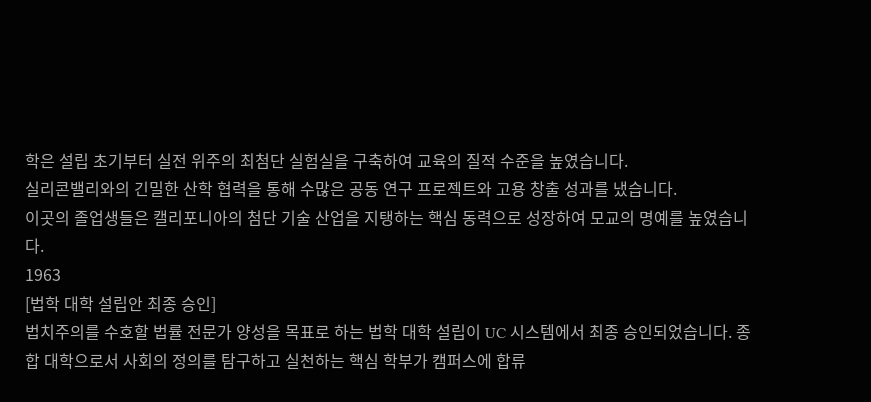학은 설립 초기부터 실전 위주의 최첨단 실험실을 구축하여 교육의 질적 수준을 높였습니다.
실리콘밸리와의 긴밀한 산학 협력을 통해 수많은 공동 연구 프로젝트와 고용 창출 성과를 냈습니다.
이곳의 졸업생들은 캘리포니아의 첨단 기술 산업을 지탱하는 핵심 동력으로 성장하여 모교의 명예를 높였습니다.
1963
[법학 대학 설립안 최종 승인]
법치주의를 수호할 법률 전문가 양성을 목표로 하는 법학 대학 설립이 UC 시스템에서 최종 승인되었습니다. 종합 대학으로서 사회의 정의를 탐구하고 실천하는 핵심 학부가 캠퍼스에 합류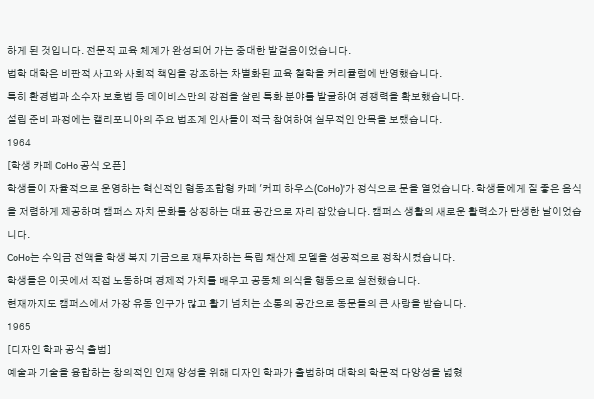하게 된 것입니다. 전문직 교육 체계가 완성되어 가는 중대한 발걸음이었습니다.
법학 대학은 비판적 사고와 사회적 책임을 강조하는 차별화된 교육 철학을 커리큘럼에 반영했습니다.
특히 환경법과 소수자 보호법 등 데이비스만의 강점을 살린 특화 분야를 발굴하여 경쟁력을 확보했습니다.
설립 준비 과정에는 캘리포니아의 주요 법조계 인사들이 적극 참여하여 실무적인 안목을 보탰습니다.
1964
[학생 카페 CoHo 공식 오픈]
학생들이 자율적으로 운영하는 혁신적인 협동조합형 카페 '커피 하우스(CoHo)'가 정식으로 문을 열었습니다. 학생들에게 질 좋은 음식을 저렴하게 제공하며 캠퍼스 자치 문화를 상징하는 대표 공간으로 자리 잡았습니다. 캠퍼스 생활의 새로운 활력소가 탄생한 날이었습니다.
CoHo는 수익금 전액을 학생 복지 기금으로 재투자하는 독립 채산제 모델을 성공적으로 정착시켰습니다.
학생들은 이곳에서 직접 노동하며 경제적 가치를 배우고 공동체 의식을 행동으로 실천했습니다.
현재까지도 캠퍼스에서 가장 유동 인구가 많고 활기 넘치는 소통의 공간으로 동문들의 큰 사랑을 받습니다.
1965
[디자인 학과 공식 출범]
예술과 기술을 융합하는 창의적인 인재 양성을 위해 디자인 학과가 출범하며 대학의 학문적 다양성을 넓혔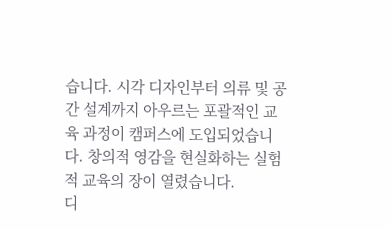습니다. 시각 디자인부터 의류 및 공간 설계까지 아우르는 포괄적인 교육 과정이 캠퍼스에 도입되었습니다. 창의적 영감을 현실화하는 실험적 교육의 장이 열렸습니다.
디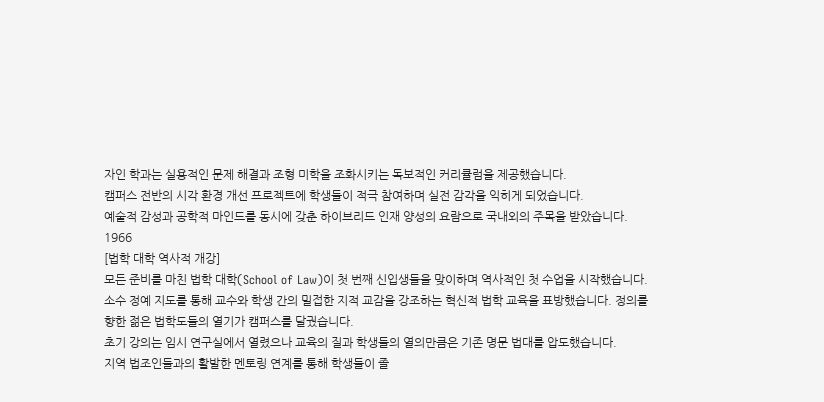자인 학과는 실용적인 문제 해결과 조형 미학을 조화시키는 독보적인 커리큘럼을 제공했습니다.
캠퍼스 전반의 시각 환경 개선 프로젝트에 학생들이 적극 참여하며 실전 감각을 익히게 되었습니다.
예술적 감성과 공학적 마인드를 동시에 갖춘 하이브리드 인재 양성의 요람으로 국내외의 주목을 받았습니다.
1966
[법학 대학 역사적 개강]
모든 준비를 마친 법학 대학(School of Law)이 첫 번째 신입생들을 맞이하며 역사적인 첫 수업을 시작했습니다. 소수 정예 지도를 통해 교수와 학생 간의 밀접한 지적 교감을 강조하는 혁신적 법학 교육을 표방했습니다. 정의를 향한 젊은 법학도들의 열기가 캠퍼스를 달궜습니다.
초기 강의는 임시 연구실에서 열렸으나 교육의 질과 학생들의 열의만큼은 기존 명문 법대를 압도했습니다.
지역 법조인들과의 활발한 멘토링 연계를 통해 학생들이 졸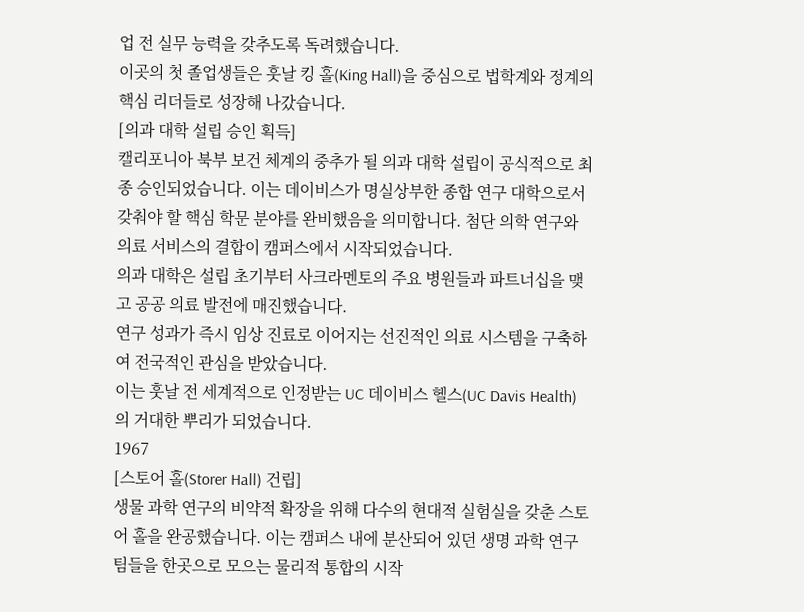업 전 실무 능력을 갖추도록 독려했습니다.
이곳의 첫 졸업생들은 훗날 킹 홀(King Hall)을 중심으로 법학계와 정계의 핵심 리더들로 성장해 나갔습니다.
[의과 대학 설립 승인 획득]
캘리포니아 북부 보건 체계의 중추가 될 의과 대학 설립이 공식적으로 최종 승인되었습니다. 이는 데이비스가 명실상부한 종합 연구 대학으로서 갖춰야 할 핵심 학문 분야를 완비했음을 의미합니다. 첨단 의학 연구와 의료 서비스의 결합이 캠퍼스에서 시작되었습니다.
의과 대학은 설립 초기부터 사크라멘토의 주요 병원들과 파트너십을 맺고 공공 의료 발전에 매진했습니다.
연구 성과가 즉시 임상 진료로 이어지는 선진적인 의료 시스템을 구축하여 전국적인 관심을 받았습니다.
이는 훗날 전 세계적으로 인정받는 UC 데이비스 헬스(UC Davis Health)의 거대한 뿌리가 되었습니다.
1967
[스토어 홀(Storer Hall) 건립]
생물 과학 연구의 비약적 확장을 위해 다수의 현대적 실험실을 갖춘 스토어 홀을 완공했습니다. 이는 캠퍼스 내에 분산되어 있던 생명 과학 연구팀들을 한곳으로 모으는 물리적 통합의 시작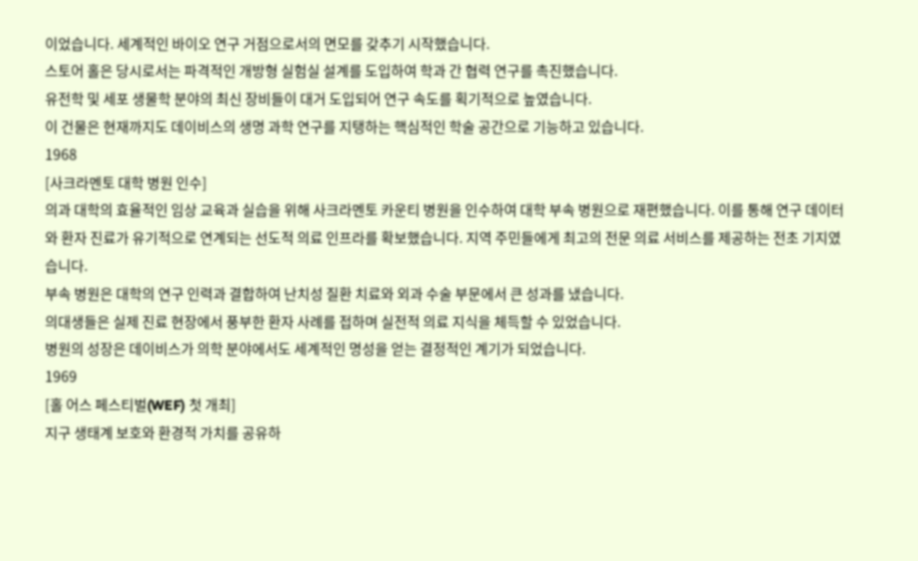이었습니다. 세계적인 바이오 연구 거점으로서의 면모를 갖추기 시작했습니다.
스토어 홀은 당시로서는 파격적인 개방형 실험실 설계를 도입하여 학과 간 협력 연구를 촉진했습니다.
유전학 및 세포 생물학 분야의 최신 장비들이 대거 도입되어 연구 속도를 획기적으로 높였습니다.
이 건물은 현재까지도 데이비스의 생명 과학 연구를 지탱하는 핵심적인 학술 공간으로 기능하고 있습니다.
1968
[사크라멘토 대학 병원 인수]
의과 대학의 효율적인 임상 교육과 실습을 위해 사크라멘토 카운티 병원을 인수하여 대학 부속 병원으로 재편했습니다. 이를 통해 연구 데이터와 환자 진료가 유기적으로 연계되는 선도적 의료 인프라를 확보했습니다. 지역 주민들에게 최고의 전문 의료 서비스를 제공하는 전초 기지였습니다.
부속 병원은 대학의 연구 인력과 결합하여 난치성 질환 치료와 외과 수술 부문에서 큰 성과를 냈습니다.
의대생들은 실제 진료 현장에서 풍부한 환자 사례를 접하며 실전적 의료 지식을 체득할 수 있었습니다.
병원의 성장은 데이비스가 의학 분야에서도 세계적인 명성을 얻는 결정적인 계기가 되었습니다.
1969
[홀 어스 페스티벌(WEF) 첫 개최]
지구 생태계 보호와 환경적 가치를 공유하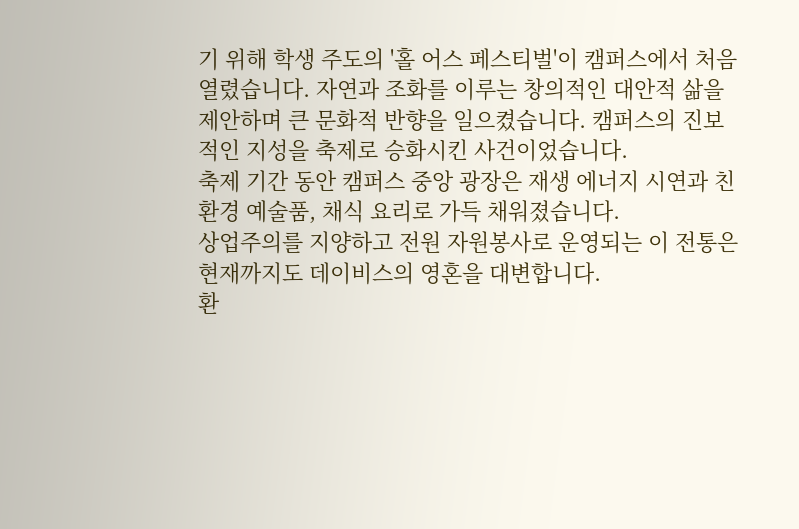기 위해 학생 주도의 '홀 어스 페스티벌'이 캠퍼스에서 처음 열렸습니다. 자연과 조화를 이루는 창의적인 대안적 삶을 제안하며 큰 문화적 반향을 일으켰습니다. 캠퍼스의 진보적인 지성을 축제로 승화시킨 사건이었습니다.
축제 기간 동안 캠퍼스 중앙 광장은 재생 에너지 시연과 친환경 예술품, 채식 요리로 가득 채워졌습니다.
상업주의를 지양하고 전원 자원봉사로 운영되는 이 전통은 현재까지도 데이비스의 영혼을 대변합니다.
환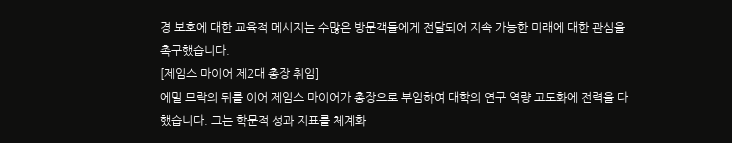경 보호에 대한 교육적 메시지는 수많은 방문객들에게 전달되어 지속 가능한 미래에 대한 관심을 촉구했습니다.
[제임스 마이어 제2대 총장 취임]
에밀 므락의 뒤를 이어 제임스 마이어가 총장으로 부임하여 대학의 연구 역량 고도화에 전력을 다했습니다. 그는 학문적 성과 지표를 체계화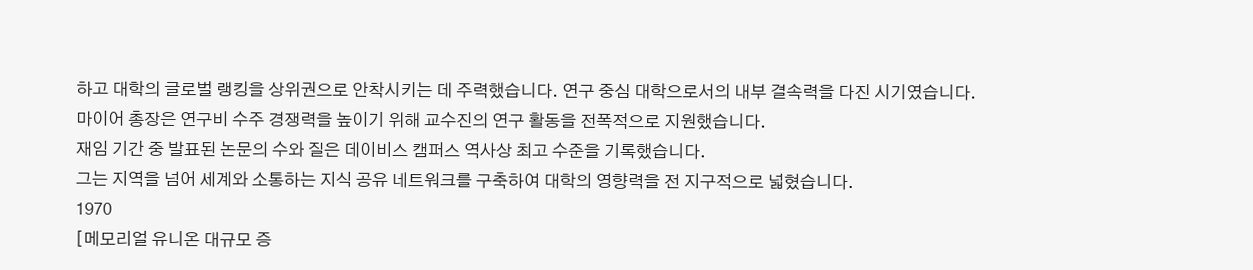하고 대학의 글로벌 랭킹을 상위권으로 안착시키는 데 주력했습니다. 연구 중심 대학으로서의 내부 결속력을 다진 시기였습니다.
마이어 총장은 연구비 수주 경쟁력을 높이기 위해 교수진의 연구 활동을 전폭적으로 지원했습니다.
재임 기간 중 발표된 논문의 수와 질은 데이비스 캠퍼스 역사상 최고 수준을 기록했습니다.
그는 지역을 넘어 세계와 소통하는 지식 공유 네트워크를 구축하여 대학의 영향력을 전 지구적으로 넓혔습니다.
1970
[메모리얼 유니온 대규모 증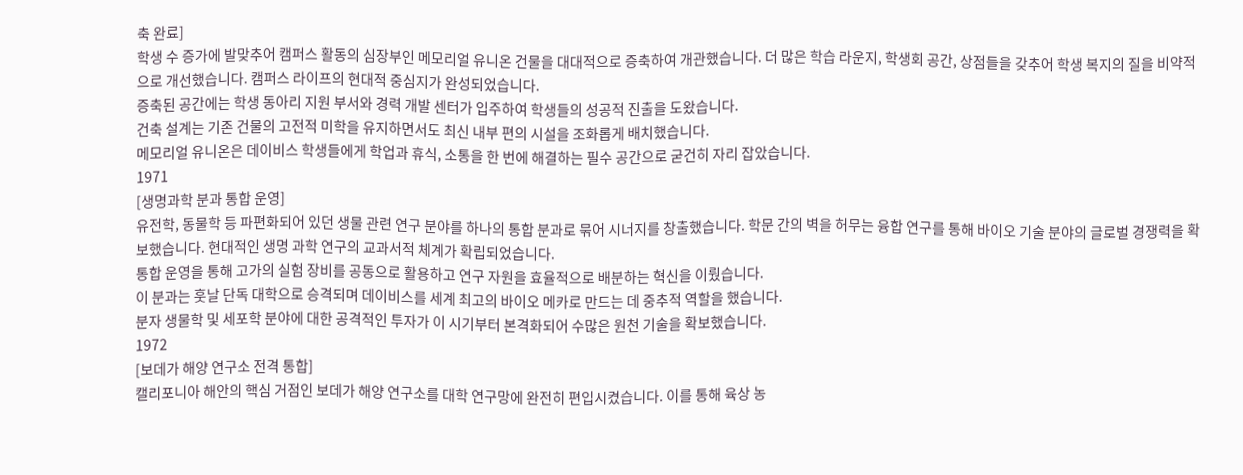축 완료]
학생 수 증가에 발맞추어 캠퍼스 활동의 심장부인 메모리얼 유니온 건물을 대대적으로 증축하여 개관했습니다. 더 많은 학습 라운지, 학생회 공간, 상점들을 갖추어 학생 복지의 질을 비약적으로 개선했습니다. 캠퍼스 라이프의 현대적 중심지가 완성되었습니다.
증축된 공간에는 학생 동아리 지원 부서와 경력 개발 센터가 입주하여 학생들의 성공적 진출을 도왔습니다.
건축 설계는 기존 건물의 고전적 미학을 유지하면서도 최신 내부 편의 시설을 조화롭게 배치했습니다.
메모리얼 유니온은 데이비스 학생들에게 학업과 휴식, 소통을 한 번에 해결하는 필수 공간으로 굳건히 자리 잡았습니다.
1971
[생명과학 분과 통합 운영]
유전학, 동물학 등 파편화되어 있던 생물 관련 연구 분야를 하나의 통합 분과로 묶어 시너지를 창출했습니다. 학문 간의 벽을 허무는 융합 연구를 통해 바이오 기술 분야의 글로벌 경쟁력을 확보했습니다. 현대적인 생명 과학 연구의 교과서적 체계가 확립되었습니다.
통합 운영을 통해 고가의 실험 장비를 공동으로 활용하고 연구 자원을 효율적으로 배분하는 혁신을 이뤘습니다.
이 분과는 훗날 단독 대학으로 승격되며 데이비스를 세계 최고의 바이오 메카로 만드는 데 중추적 역할을 했습니다.
분자 생물학 및 세포학 분야에 대한 공격적인 투자가 이 시기부터 본격화되어 수많은 원천 기술을 확보했습니다.
1972
[보데가 해양 연구소 전격 통합]
캘리포니아 해안의 핵심 거점인 보데가 해양 연구소를 대학 연구망에 완전히 편입시켰습니다. 이를 통해 육상 농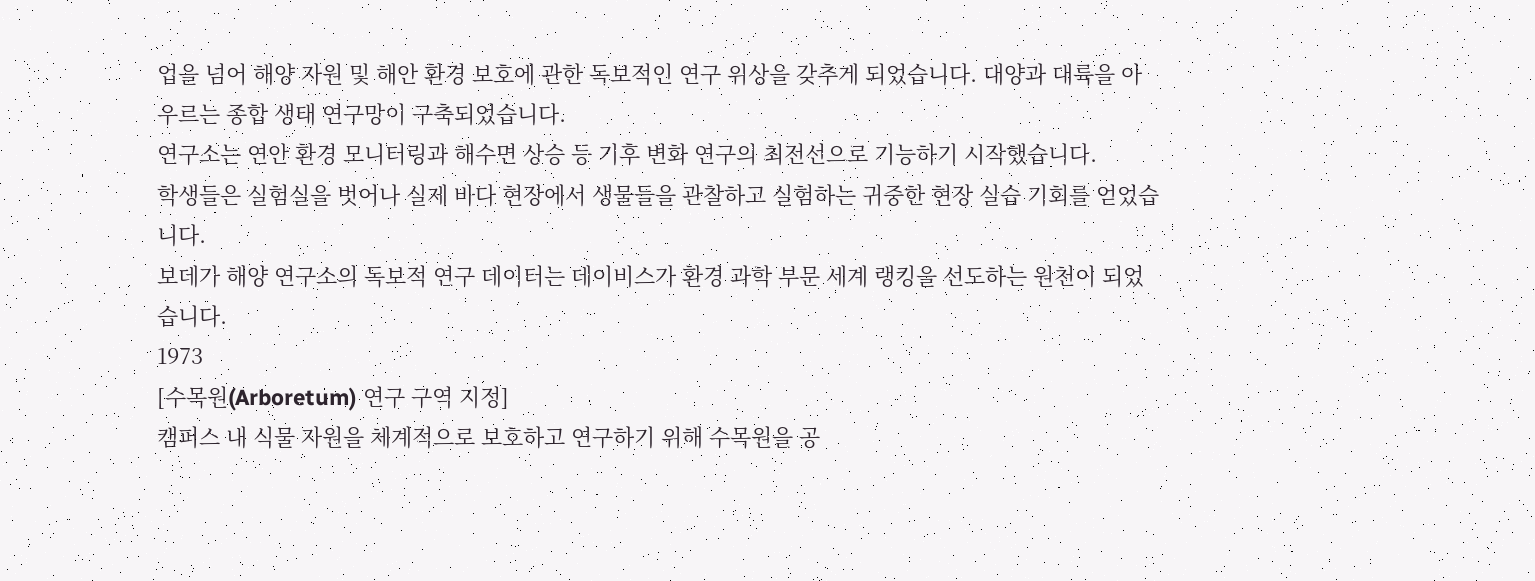업을 넘어 해양 자원 및 해안 환경 보호에 관한 독보적인 연구 위상을 갖추게 되었습니다. 대양과 대륙을 아우르는 종합 생태 연구망이 구축되었습니다.
연구소는 연안 환경 모니터링과 해수면 상승 등 기후 변화 연구의 최전선으로 기능하기 시작했습니다.
학생들은 실험실을 벗어나 실제 바다 현장에서 생물들을 관찰하고 실험하는 귀중한 현장 실습 기회를 얻었습니다.
보데가 해양 연구소의 독보적 연구 데이터는 데이비스가 환경 과학 부문 세계 랭킹을 선도하는 원천이 되었습니다.
1973
[수목원(Arboretum) 연구 구역 지정]
캠퍼스 내 식물 자원을 체계적으로 보호하고 연구하기 위해 수목원을 공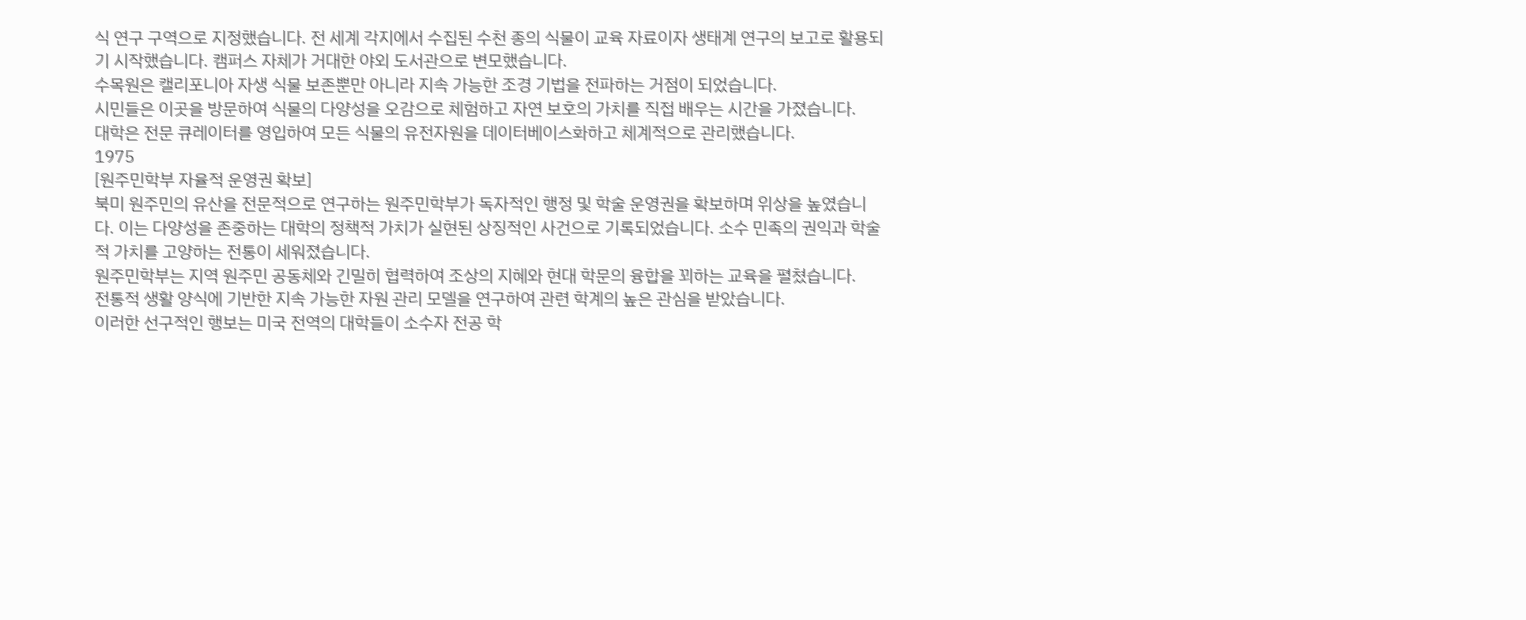식 연구 구역으로 지정했습니다. 전 세계 각지에서 수집된 수천 종의 식물이 교육 자료이자 생태계 연구의 보고로 활용되기 시작했습니다. 캠퍼스 자체가 거대한 야외 도서관으로 변모했습니다.
수목원은 캘리포니아 자생 식물 보존뿐만 아니라 지속 가능한 조경 기법을 전파하는 거점이 되었습니다.
시민들은 이곳을 방문하여 식물의 다양성을 오감으로 체험하고 자연 보호의 가치를 직접 배우는 시간을 가졌습니다.
대학은 전문 큐레이터를 영입하여 모든 식물의 유전자원을 데이터베이스화하고 체계적으로 관리했습니다.
1975
[원주민학부 자율적 운영권 확보]
북미 원주민의 유산을 전문적으로 연구하는 원주민학부가 독자적인 행정 및 학술 운영권을 확보하며 위상을 높였습니다. 이는 다양성을 존중하는 대학의 정책적 가치가 실현된 상징적인 사건으로 기록되었습니다. 소수 민족의 권익과 학술적 가치를 고양하는 전통이 세워졌습니다.
원주민학부는 지역 원주민 공동체와 긴밀히 협력하여 조상의 지혜와 현대 학문의 융합을 꾀하는 교육을 펼쳤습니다.
전통적 생활 양식에 기반한 지속 가능한 자원 관리 모델을 연구하여 관련 학계의 높은 관심을 받았습니다.
이러한 선구적인 행보는 미국 전역의 대학들이 소수자 전공 학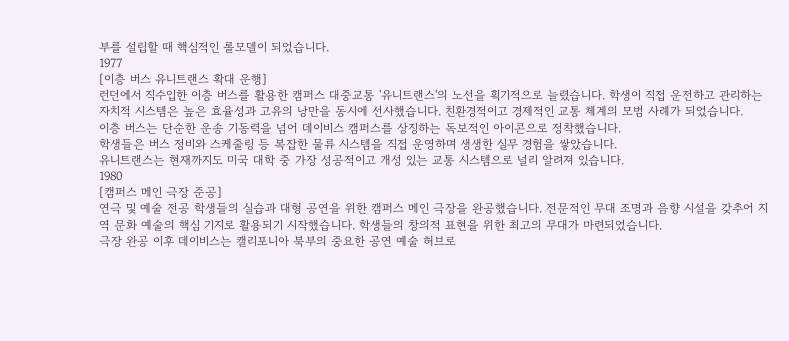부를 설립할 때 핵심적인 롤모델이 되었습니다.
1977
[이층 버스 유니트랜스 확대 운행]
런던에서 직수입한 이층 버스를 활용한 캠퍼스 대중교통 '유니트랜스'의 노선을 획기적으로 늘렸습니다. 학생이 직접 운전하고 관리하는 자치적 시스템은 높은 효율성과 고유의 낭만을 동시에 선사했습니다. 친환경적이고 경제적인 교통 체계의 모범 사례가 되었습니다.
이층 버스는 단순한 운송 기동력을 넘어 데이비스 캠퍼스를 상징하는 독보적인 아이콘으로 정착했습니다.
학생들은 버스 정비와 스케줄링 등 복잡한 물류 시스템을 직접 운영하며 생생한 실무 경험을 쌓았습니다.
유니트랜스는 현재까지도 미국 대학 중 가장 성공적이고 개성 있는 교통 시스템으로 널리 알려져 있습니다.
1980
[캠퍼스 메인 극장 준공]
연극 및 예술 전공 학생들의 실습과 대형 공연을 위한 캠퍼스 메인 극장을 완공했습니다. 전문적인 무대 조명과 음향 시설을 갖추어 지역 문화 예술의 핵심 기지로 활용되기 시작했습니다. 학생들의 창의적 표현을 위한 최고의 무대가 마련되었습니다.
극장 완공 이후 데이비스는 캘리포니아 북부의 중요한 공연 예술 허브로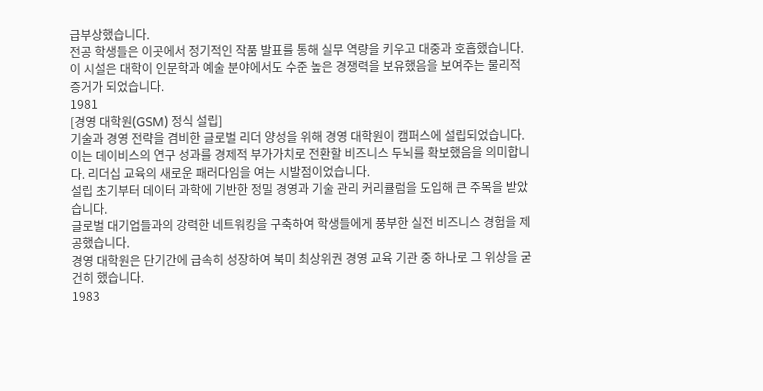급부상했습니다.
전공 학생들은 이곳에서 정기적인 작품 발표를 통해 실무 역량을 키우고 대중과 호흡했습니다.
이 시설은 대학이 인문학과 예술 분야에서도 수준 높은 경쟁력을 보유했음을 보여주는 물리적 증거가 되었습니다.
1981
[경영 대학원(GSM) 정식 설립]
기술과 경영 전략을 겸비한 글로벌 리더 양성을 위해 경영 대학원이 캠퍼스에 설립되었습니다. 이는 데이비스의 연구 성과를 경제적 부가가치로 전환할 비즈니스 두뇌를 확보했음을 의미합니다. 리더십 교육의 새로운 패러다임을 여는 시발점이었습니다.
설립 초기부터 데이터 과학에 기반한 정밀 경영과 기술 관리 커리큘럼을 도입해 큰 주목을 받았습니다.
글로벌 대기업들과의 강력한 네트워킹을 구축하여 학생들에게 풍부한 실전 비즈니스 경험을 제공했습니다.
경영 대학원은 단기간에 급속히 성장하여 북미 최상위권 경영 교육 기관 중 하나로 그 위상을 굳건히 했습니다.
1983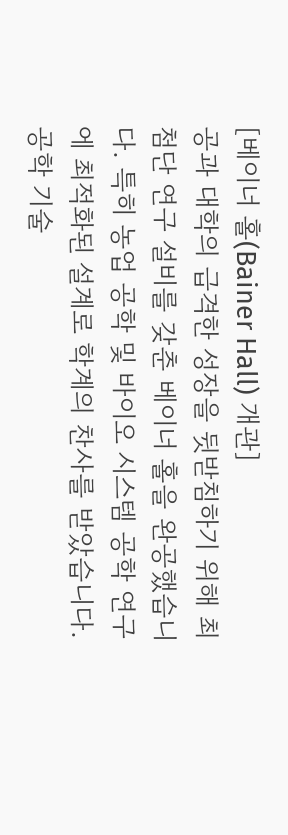[베이너 홀(Bainer Hall) 개관]
공과 대학의 급격한 성장을 뒷받침하기 위해 최첨단 연구 설비를 갖춘 베이너 홀을 완공했습니다. 특히 농업 공학 및 바이오 시스템 공학 연구에 최적화된 설계로 학계의 찬사를 받았습니다. 공학 기술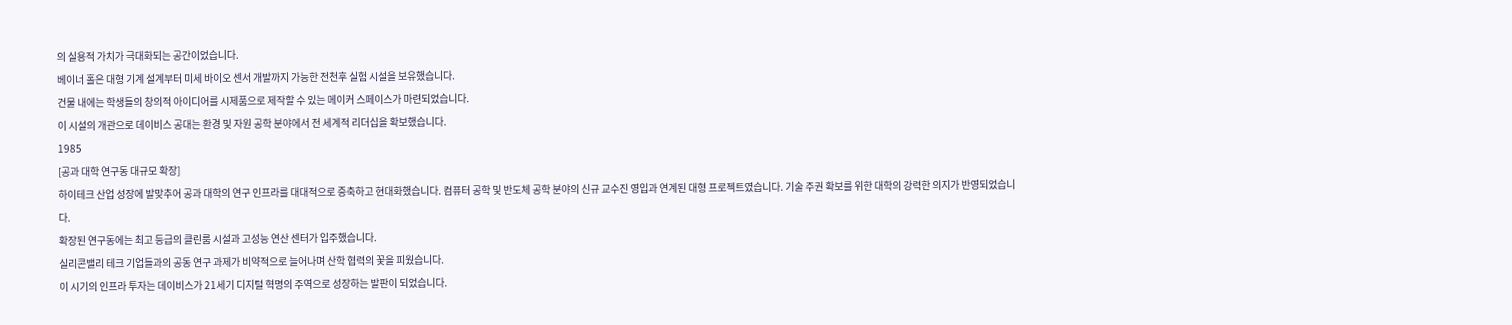의 실용적 가치가 극대화되는 공간이었습니다.
베이너 홀은 대형 기계 설계부터 미세 바이오 센서 개발까지 가능한 전천후 실험 시설을 보유했습니다.
건물 내에는 학생들의 창의적 아이디어를 시제품으로 제작할 수 있는 메이커 스페이스가 마련되었습니다.
이 시설의 개관으로 데이비스 공대는 환경 및 자원 공학 분야에서 전 세계적 리더십을 확보했습니다.
1985
[공과 대학 연구동 대규모 확장]
하이테크 산업 성장에 발맞추어 공과 대학의 연구 인프라를 대대적으로 증축하고 현대화했습니다. 컴퓨터 공학 및 반도체 공학 분야의 신규 교수진 영입과 연계된 대형 프로젝트였습니다. 기술 주권 확보를 위한 대학의 강력한 의지가 반영되었습니다.
확장된 연구동에는 최고 등급의 클린룸 시설과 고성능 연산 센터가 입주했습니다.
실리콘밸리 테크 기업들과의 공동 연구 과제가 비약적으로 늘어나며 산학 협력의 꽃을 피웠습니다.
이 시기의 인프라 투자는 데이비스가 21세기 디지털 혁명의 주역으로 성장하는 발판이 되었습니다.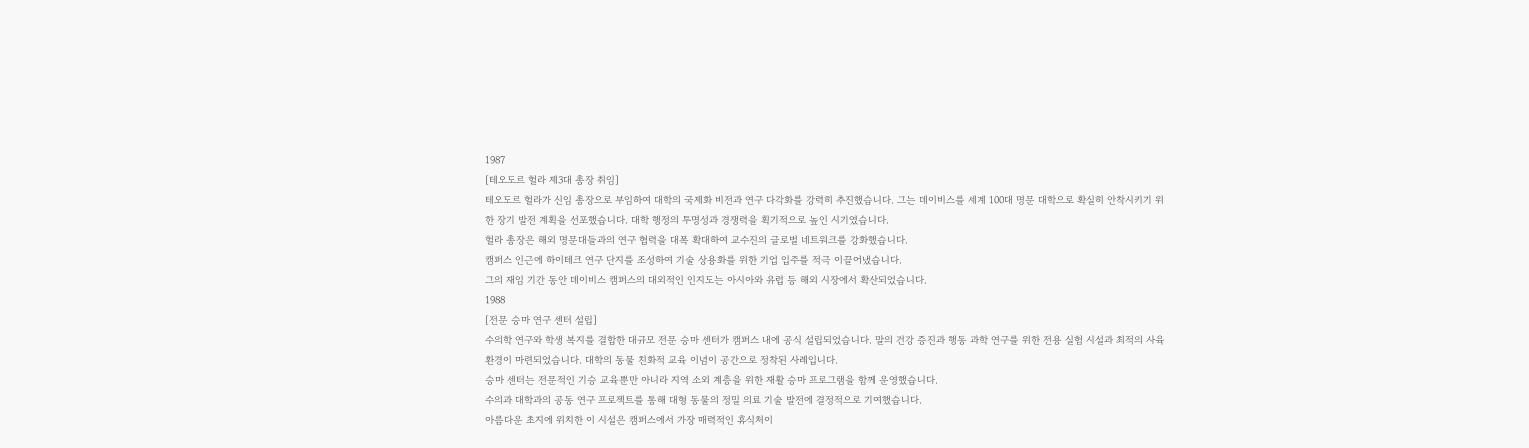1987
[테오도르 헐라 제3대 총장 취임]
테오도르 헐라가 신임 총장으로 부임하여 대학의 국제화 비전과 연구 다각화를 강력히 추진했습니다. 그는 데이비스를 세계 100대 명문 대학으로 확실히 안착시키기 위한 장기 발전 계획을 선포했습니다. 대학 행정의 투명성과 경쟁력을 획기적으로 높인 시기였습니다.
헐라 총장은 해외 명문대들과의 연구 협력을 대폭 확대하여 교수진의 글로벌 네트워크를 강화했습니다.
캠퍼스 인근에 하이테크 연구 단지를 조성하여 기술 상용화를 위한 기업 입주를 적극 이끌어냈습니다.
그의 재임 기간 동안 데이비스 캠퍼스의 대외적인 인지도는 아시아와 유럽 등 해외 시장에서 확산되었습니다.
1988
[전문 승마 연구 센터 설립]
수의학 연구와 학생 복지를 결합한 대규모 전문 승마 센터가 캠퍼스 내에 공식 설립되었습니다. 말의 건강 증진과 행동 과학 연구를 위한 전용 실험 시설과 최적의 사육 환경이 마련되었습니다. 대학의 동물 친화적 교육 이념이 공간으로 정착된 사례입니다.
승마 센터는 전문적인 기승 교육뿐만 아니라 지역 소외 계층을 위한 재활 승마 프로그램을 함께 운영했습니다.
수의과 대학과의 공동 연구 프로젝트를 통해 대형 동물의 정밀 의료 기술 발전에 결정적으로 기여했습니다.
아름다운 초지에 위치한 이 시설은 캠퍼스에서 가장 매력적인 휴식처이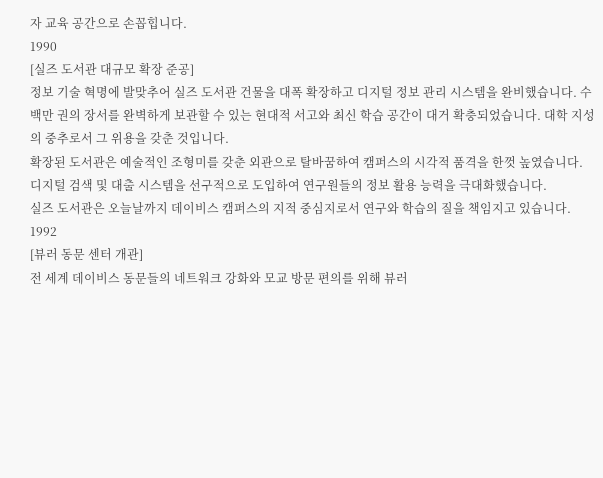자 교육 공간으로 손꼽힙니다.
1990
[실즈 도서관 대규모 확장 준공]
정보 기술 혁명에 발맞추어 실즈 도서관 건물을 대폭 확장하고 디지털 정보 관리 시스템을 완비했습니다. 수백만 권의 장서를 완벽하게 보관할 수 있는 현대적 서고와 최신 학습 공간이 대거 확충되었습니다. 대학 지성의 중추로서 그 위용을 갖춘 것입니다.
확장된 도서관은 예술적인 조형미를 갖춘 외관으로 탈바꿈하여 캠퍼스의 시각적 품격을 한껏 높였습니다.
디지털 검색 및 대출 시스템을 선구적으로 도입하여 연구원들의 정보 활용 능력을 극대화했습니다.
실즈 도서관은 오늘날까지 데이비스 캠퍼스의 지적 중심지로서 연구와 학습의 질을 책임지고 있습니다.
1992
[뷰러 동문 센터 개관]
전 세계 데이비스 동문들의 네트워크 강화와 모교 방문 편의를 위해 뷰러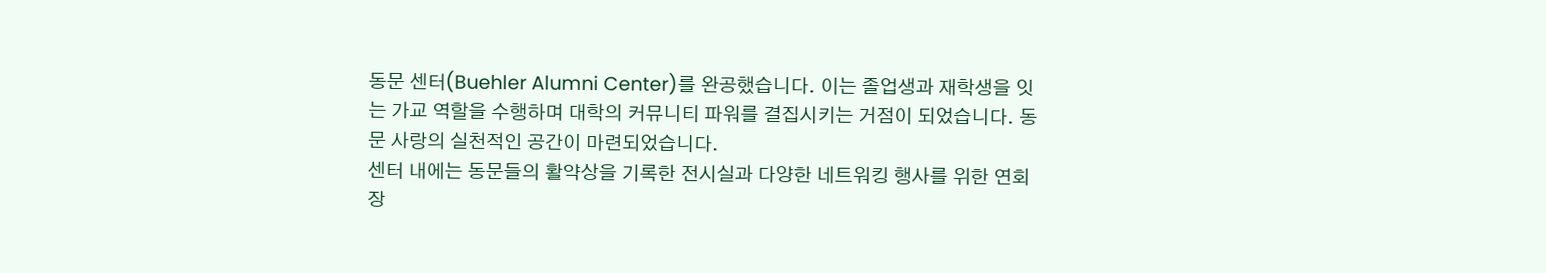동문 센터(Buehler Alumni Center)를 완공했습니다. 이는 졸업생과 재학생을 잇는 가교 역할을 수행하며 대학의 커뮤니티 파워를 결집시키는 거점이 되었습니다. 동문 사랑의 실천적인 공간이 마련되었습니다.
센터 내에는 동문들의 활약상을 기록한 전시실과 다양한 네트워킹 행사를 위한 연회장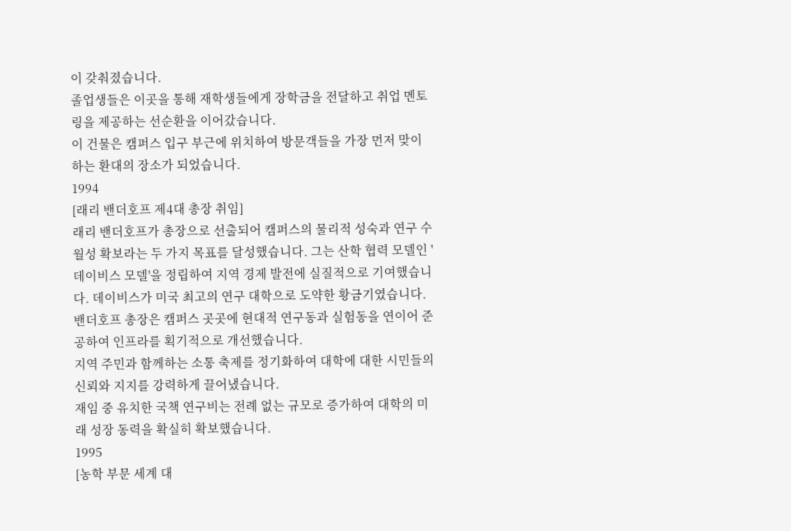이 갖춰졌습니다.
졸업생들은 이곳을 통해 재학생들에게 장학금을 전달하고 취업 멘토링을 제공하는 선순환을 이어갔습니다.
이 건물은 캠퍼스 입구 부근에 위치하여 방문객들을 가장 먼저 맞이하는 환대의 장소가 되었습니다.
1994
[래리 밴더호프 제4대 총장 취임]
래리 밴더호프가 총장으로 선출되어 캠퍼스의 물리적 성숙과 연구 수월성 확보라는 두 가지 목표를 달성했습니다. 그는 산학 협력 모델인 '데이비스 모델'을 정립하여 지역 경제 발전에 실질적으로 기여했습니다. 데이비스가 미국 최고의 연구 대학으로 도약한 황금기였습니다.
밴더호프 총장은 캠퍼스 곳곳에 현대적 연구동과 실험동을 연이어 준공하여 인프라를 획기적으로 개선했습니다.
지역 주민과 함께하는 소통 축제를 정기화하여 대학에 대한 시민들의 신뢰와 지지를 강력하게 끌어냈습니다.
재임 중 유치한 국책 연구비는 전례 없는 규모로 증가하여 대학의 미래 성장 동력을 확실히 확보했습니다.
1995
[농학 부문 세계 대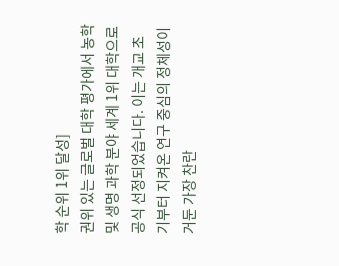학 순위 1위 달성]
권위 있는 글로벌 대학 평가에서 농학 및 생명 과학 분야 세계 1위 대학으로 공식 선정되었습니다. 이는 개교 초기부터 지켜온 연구 중심의 정체성이 거둔 가장 찬란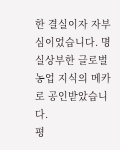한 결실이자 자부심이었습니다. 명실상부한 글로벌 농업 지식의 메카로 공인받았습니다.
평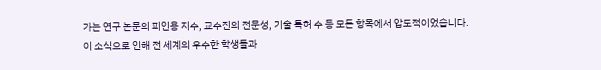가는 연구 논문의 피인용 지수, 교수진의 전문성, 기술 특허 수 등 모든 항목에서 압도적이었습니다.
이 소식으로 인해 전 세계의 우수한 학생들과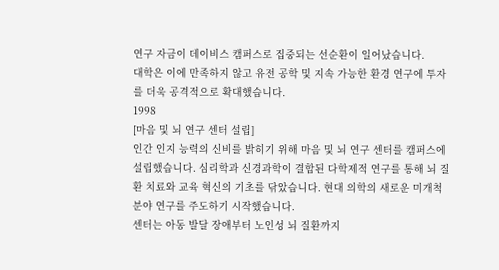연구 자금이 데이비스 캠퍼스로 집중되는 선순환이 일어났습니다.
대학은 이에 만족하지 않고 유전 공학 및 지속 가능한 환경 연구에 투자를 더욱 공격적으로 확대했습니다.
1998
[마음 및 뇌 연구 센터 설립]
인간 인지 능력의 신비를 밝히기 위해 마음 및 뇌 연구 센터를 캠퍼스에 설립했습니다. 심리학과 신경과학이 결합된 다학제적 연구를 통해 뇌 질환 치료와 교육 혁신의 기초를 닦았습니다. 현대 의학의 새로운 미개척 분야 연구를 주도하기 시작했습니다.
센터는 아동 발달 장애부터 노인성 뇌 질환까지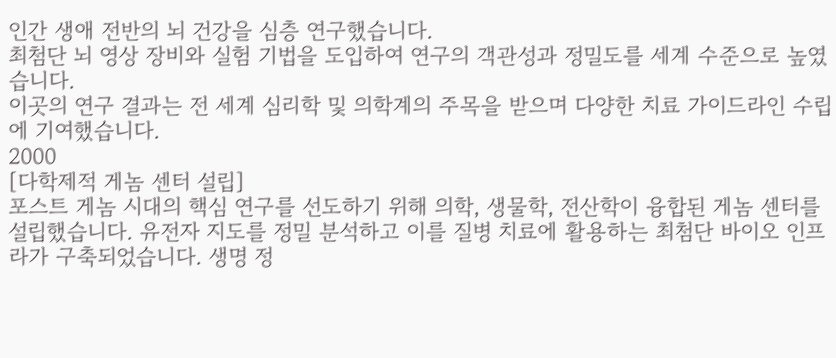인간 생애 전반의 뇌 건강을 심층 연구했습니다.
최첨단 뇌 영상 장비와 실험 기법을 도입하여 연구의 객관성과 정밀도를 세계 수준으로 높였습니다.
이곳의 연구 결과는 전 세계 심리학 및 의학계의 주목을 받으며 다양한 치료 가이드라인 수립에 기여했습니다.
2000
[다학제적 게놈 센터 설립]
포스트 게놈 시대의 핵심 연구를 선도하기 위해 의학, 생물학, 전산학이 융합된 게놈 센터를 설립했습니다. 유전자 지도를 정밀 분석하고 이를 질병 치료에 활용하는 최첨단 바이오 인프라가 구축되었습니다. 생명 정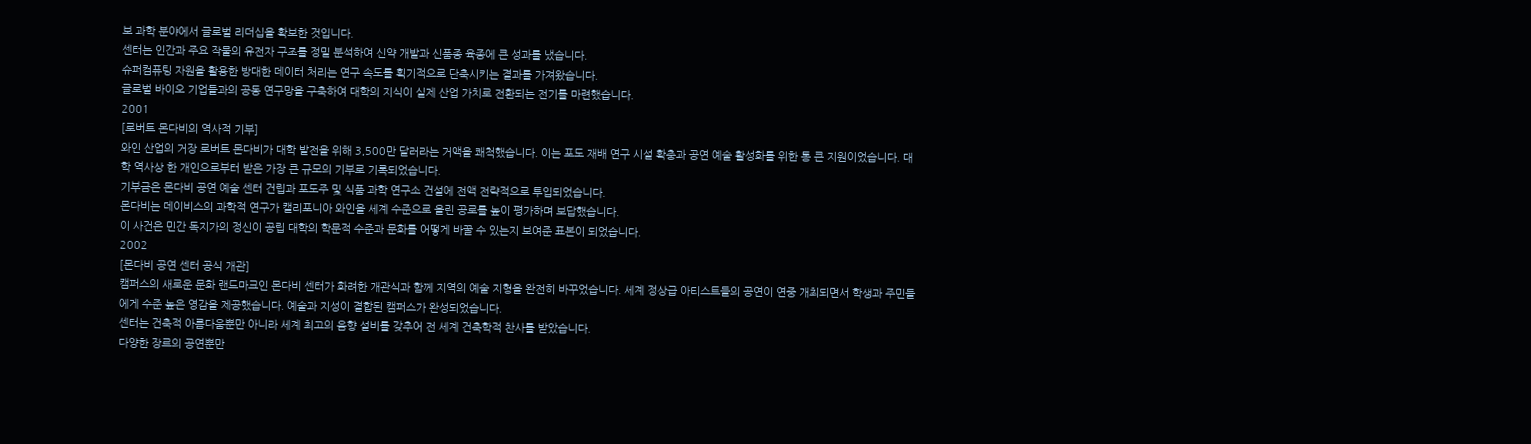보 과학 분야에서 글로벌 리더십을 확보한 것입니다.
센터는 인간과 주요 작물의 유전자 구조를 정밀 분석하여 신약 개발과 신품종 육종에 큰 성과를 냈습니다.
슈퍼컴퓨팅 자원을 활용한 방대한 데이터 처리는 연구 속도를 획기적으로 단축시키는 결과를 가져왔습니다.
글로벌 바이오 기업들과의 공동 연구망을 구축하여 대학의 지식이 실제 산업 가치로 전환되는 전기를 마련했습니다.
2001
[로버트 몬다비의 역사적 기부]
와인 산업의 거장 로버트 몬다비가 대학 발전을 위해 3,500만 달러라는 거액을 쾌척했습니다. 이는 포도 재배 연구 시설 확충과 공연 예술 활성화를 위한 통 큰 지원이었습니다. 대학 역사상 한 개인으로부터 받은 가장 큰 규모의 기부로 기록되었습니다.
기부금은 몬다비 공연 예술 센터 건립과 포도주 및 식품 과학 연구소 건설에 전액 전략적으로 투입되었습니다.
몬다비는 데이비스의 과학적 연구가 캘리포니아 와인을 세계 수준으로 올린 공로를 높이 평가하며 보답했습니다.
이 사건은 민간 독지가의 정신이 공립 대학의 학문적 수준과 문화를 어떻게 바꿀 수 있는지 보여준 표본이 되었습니다.
2002
[몬다비 공연 센터 공식 개관]
캠퍼스의 새로운 문화 랜드마크인 몬다비 센터가 화려한 개관식과 함께 지역의 예술 지형을 완전히 바꾸었습니다. 세계 정상급 아티스트들의 공연이 연중 개최되면서 학생과 주민들에게 수준 높은 영감을 제공했습니다. 예술과 지성이 결합된 캠퍼스가 완성되었습니다.
센터는 건축적 아름다움뿐만 아니라 세계 최고의 음향 설비를 갖추어 전 세계 건축학적 찬사를 받았습니다.
다양한 장르의 공연뿐만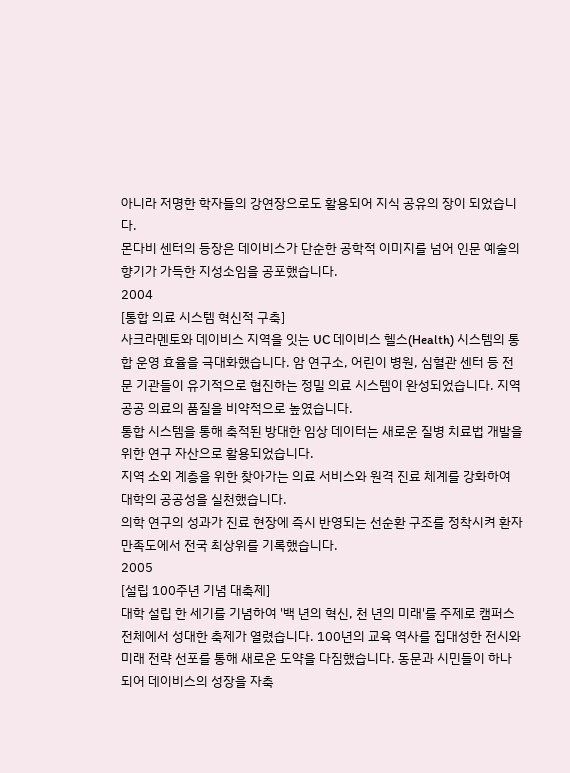아니라 저명한 학자들의 강연장으로도 활용되어 지식 공유의 장이 되었습니다.
몬다비 센터의 등장은 데이비스가 단순한 공학적 이미지를 넘어 인문 예술의 향기가 가득한 지성소임을 공포했습니다.
2004
[통합 의료 시스템 혁신적 구축]
사크라멘토와 데이비스 지역을 잇는 UC 데이비스 헬스(Health) 시스템의 통합 운영 효율을 극대화했습니다. 암 연구소, 어린이 병원, 심혈관 센터 등 전문 기관들이 유기적으로 협진하는 정밀 의료 시스템이 완성되었습니다. 지역 공공 의료의 품질을 비약적으로 높였습니다.
통합 시스템을 통해 축적된 방대한 임상 데이터는 새로운 질병 치료법 개발을 위한 연구 자산으로 활용되었습니다.
지역 소외 계층을 위한 찾아가는 의료 서비스와 원격 진료 체계를 강화하여 대학의 공공성을 실천했습니다.
의학 연구의 성과가 진료 현장에 즉시 반영되는 선순환 구조를 정착시켜 환자 만족도에서 전국 최상위를 기록했습니다.
2005
[설립 100주년 기념 대축제]
대학 설립 한 세기를 기념하여 '백 년의 혁신, 천 년의 미래'를 주제로 캠퍼스 전체에서 성대한 축제가 열렸습니다. 100년의 교육 역사를 집대성한 전시와 미래 전략 선포를 통해 새로운 도약을 다짐했습니다. 동문과 시민들이 하나 되어 데이비스의 성장을 자축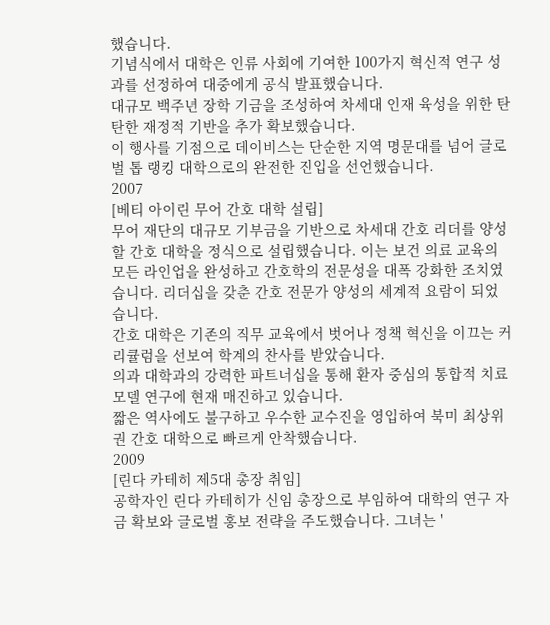했습니다.
기념식에서 대학은 인류 사회에 기여한 100가지 혁신적 연구 성과를 선정하여 대중에게 공식 발표했습니다.
대규모 백주년 장학 기금을 조성하여 차세대 인재 육성을 위한 탄탄한 재정적 기반을 추가 확보했습니다.
이 행사를 기점으로 데이비스는 단순한 지역 명문대를 넘어 글로벌 톱 랭킹 대학으로의 완전한 진입을 선언했습니다.
2007
[베티 아이린 무어 간호 대학 설립]
무어 재단의 대규모 기부금을 기반으로 차세대 간호 리더를 양성할 간호 대학을 정식으로 설립했습니다. 이는 보건 의료 교육의 모든 라인업을 완성하고 간호학의 전문성을 대폭 강화한 조치였습니다. 리더십을 갖춘 간호 전문가 양성의 세계적 요람이 되었습니다.
간호 대학은 기존의 직무 교육에서 벗어나 정책 혁신을 이끄는 커리큘럼을 선보여 학계의 찬사를 받았습니다.
의과 대학과의 강력한 파트너십을 통해 환자 중심의 통합적 치료 모델 연구에 현재 매진하고 있습니다.
짧은 역사에도 불구하고 우수한 교수진을 영입하여 북미 최상위권 간호 대학으로 빠르게 안착했습니다.
2009
[린다 카테히 제5대 총장 취임]
공학자인 린다 카테히가 신임 총장으로 부임하여 대학의 연구 자금 확보와 글로벌 홍보 전략을 주도했습니다. 그녀는 '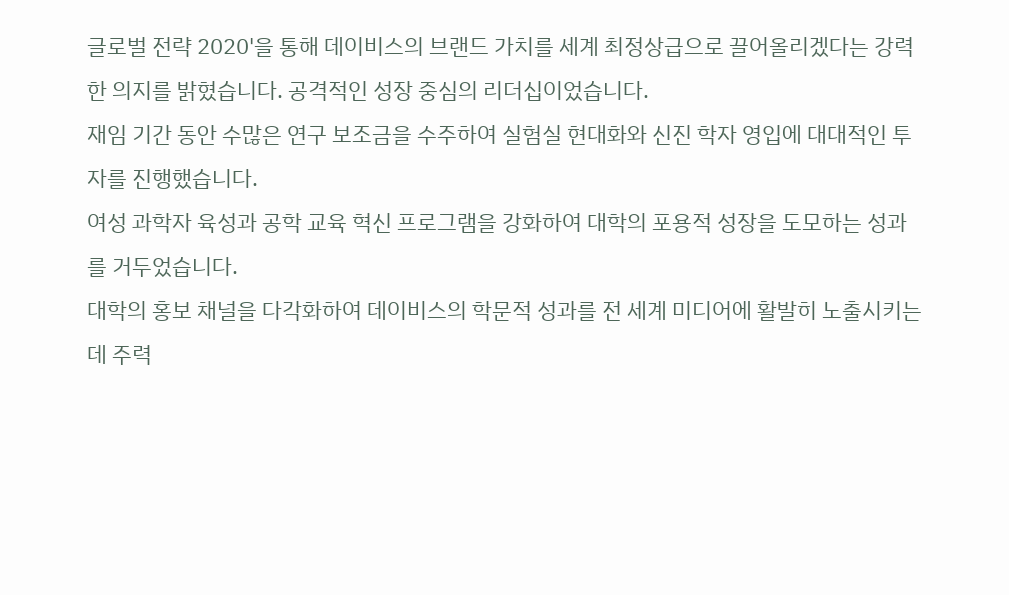글로벌 전략 2020'을 통해 데이비스의 브랜드 가치를 세계 최정상급으로 끌어올리겠다는 강력한 의지를 밝혔습니다. 공격적인 성장 중심의 리더십이었습니다.
재임 기간 동안 수많은 연구 보조금을 수주하여 실험실 현대화와 신진 학자 영입에 대대적인 투자를 진행했습니다.
여성 과학자 육성과 공학 교육 혁신 프로그램을 강화하여 대학의 포용적 성장을 도모하는 성과를 거두었습니다.
대학의 홍보 채널을 다각화하여 데이비스의 학문적 성과를 전 세계 미디어에 활발히 노출시키는 데 주력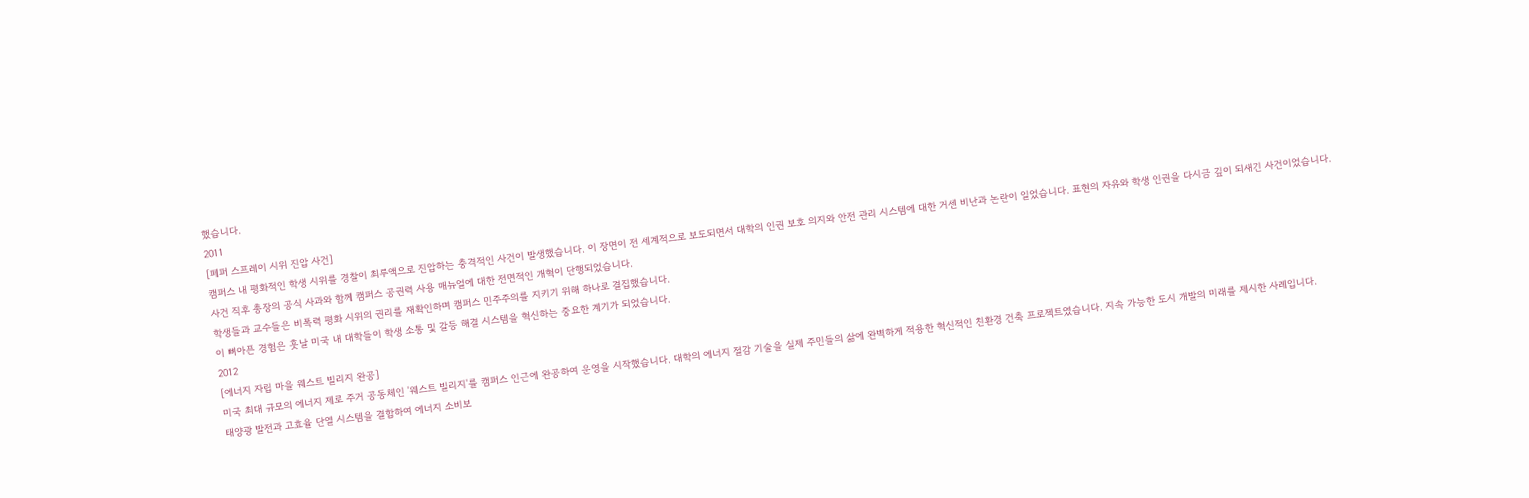했습니다.
2011
[페퍼 스프레이 시위 진압 사건]
캠퍼스 내 평화적인 학생 시위를 경찰이 최루액으로 진압하는 충격적인 사건이 발생했습니다. 이 장면이 전 세계적으로 보도되면서 대학의 인권 보호 의지와 안전 관리 시스템에 대한 거센 비난과 논란이 일었습니다. 표현의 자유와 학생 인권을 다시금 깊이 되새긴 사건이었습니다.
사건 직후 총장의 공식 사과와 함께 캠퍼스 공권력 사용 매뉴얼에 대한 전면적인 개혁이 단행되었습니다.
학생들과 교수들은 비폭력 평화 시위의 권리를 재확인하며 캠퍼스 민주주의를 지키기 위해 하나로 결집했습니다.
이 뼈아픈 경험은 훗날 미국 내 대학들이 학생 소통 및 갈등 해결 시스템을 혁신하는 중요한 계기가 되었습니다.
2012
[에너지 자립 마을 웨스트 빌리지 완공]
미국 최대 규모의 에너지 제로 주거 공동체인 '웨스트 빌리지'를 캠퍼스 인근에 완공하여 운영을 시작했습니다. 대학의 에너지 절감 기술을 실제 주민들의 삶에 완벽하게 적용한 혁신적인 친환경 건축 프로젝트였습니다. 지속 가능한 도시 개발의 미래를 제시한 사례입니다.
태양광 발전과 고효율 단열 시스템을 결합하여 에너지 소비보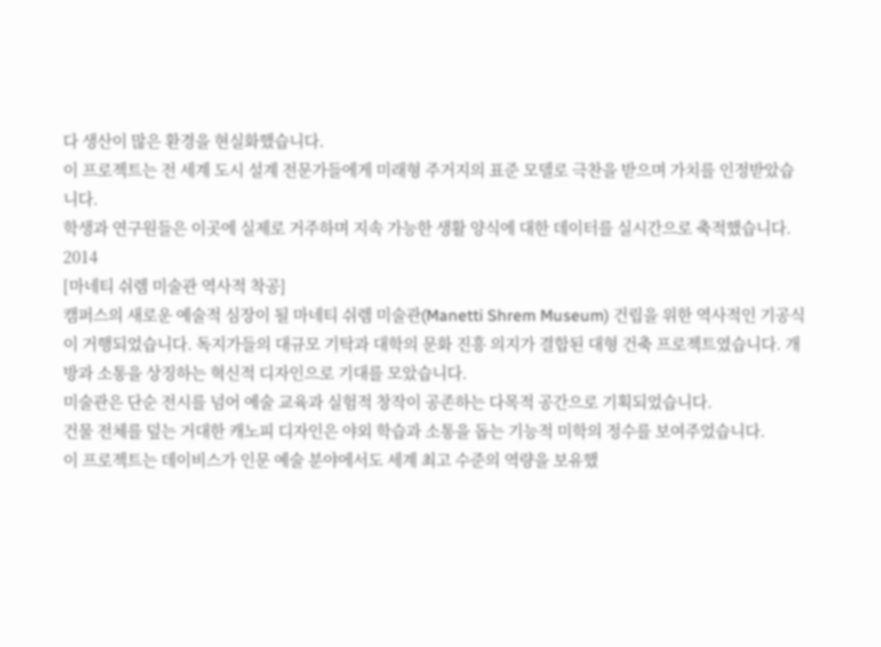다 생산이 많은 환경을 현실화했습니다.
이 프로젝트는 전 세계 도시 설계 전문가들에게 미래형 주거지의 표준 모델로 극찬을 받으며 가치를 인정받았습니다.
학생과 연구원들은 이곳에 실제로 거주하며 지속 가능한 생활 양식에 대한 데이터를 실시간으로 축적했습니다.
2014
[마네티 쉬렘 미술관 역사적 착공]
캠퍼스의 새로운 예술적 심장이 될 마네티 쉬렘 미술관(Manetti Shrem Museum) 건립을 위한 역사적인 기공식이 거행되었습니다. 독지가들의 대규모 기탁과 대학의 문화 진흥 의지가 결합된 대형 건축 프로젝트였습니다. 개방과 소통을 상징하는 혁신적 디자인으로 기대를 모았습니다.
미술관은 단순 전시를 넘어 예술 교육과 실험적 창작이 공존하는 다목적 공간으로 기획되었습니다.
건물 전체를 덮는 거대한 캐노피 디자인은 야외 학습과 소통을 돕는 기능적 미학의 정수를 보여주었습니다.
이 프로젝트는 데이비스가 인문 예술 분야에서도 세계 최고 수준의 역량을 보유했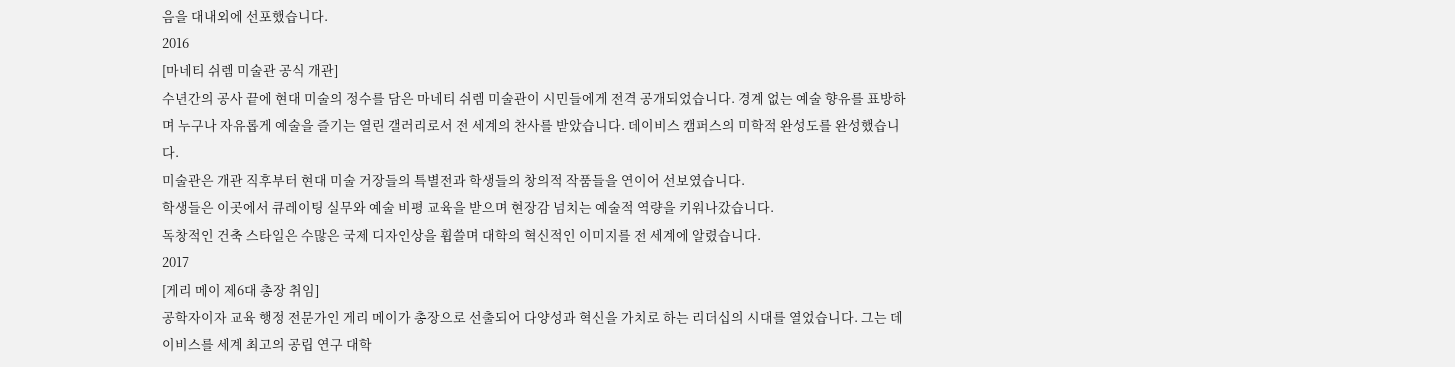음을 대내외에 선포했습니다.
2016
[마네티 쉬렘 미술관 공식 개관]
수년간의 공사 끝에 현대 미술의 정수를 담은 마네티 쉬렘 미술관이 시민들에게 전격 공개되었습니다. 경계 없는 예술 향유를 표방하며 누구나 자유롭게 예술을 즐기는 열린 갤러리로서 전 세계의 찬사를 받았습니다. 데이비스 캠퍼스의 미학적 완성도를 완성했습니다.
미술관은 개관 직후부터 현대 미술 거장들의 특별전과 학생들의 창의적 작품들을 연이어 선보였습니다.
학생들은 이곳에서 큐레이팅 실무와 예술 비평 교육을 받으며 현장감 넘치는 예술적 역량을 키워나갔습니다.
독창적인 건축 스타일은 수많은 국제 디자인상을 휩쓸며 대학의 혁신적인 이미지를 전 세계에 알렸습니다.
2017
[게리 메이 제6대 총장 취임]
공학자이자 교육 행정 전문가인 게리 메이가 총장으로 선출되어 다양성과 혁신을 가치로 하는 리더십의 시대를 열었습니다. 그는 데이비스를 세계 최고의 공립 연구 대학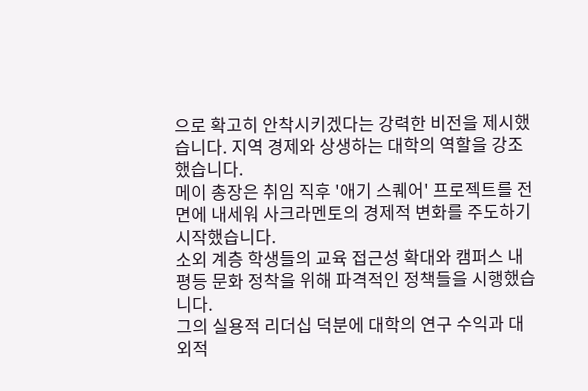으로 확고히 안착시키겠다는 강력한 비전을 제시했습니다. 지역 경제와 상생하는 대학의 역할을 강조했습니다.
메이 총장은 취임 직후 '애기 스퀘어' 프로젝트를 전면에 내세워 사크라멘토의 경제적 변화를 주도하기 시작했습니다.
소외 계층 학생들의 교육 접근성 확대와 캠퍼스 내 평등 문화 정착을 위해 파격적인 정책들을 시행했습니다.
그의 실용적 리더십 덕분에 대학의 연구 수익과 대외적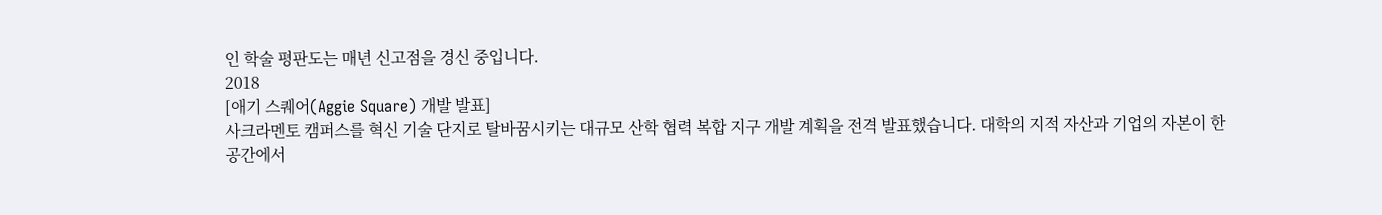인 학술 평판도는 매년 신고점을 경신 중입니다.
2018
[애기 스퀘어(Aggie Square) 개발 발표]
사크라멘토 캠퍼스를 혁신 기술 단지로 탈바꿈시키는 대규모 산학 협력 복합 지구 개발 계획을 전격 발표했습니다. 대학의 지적 자산과 기업의 자본이 한 공간에서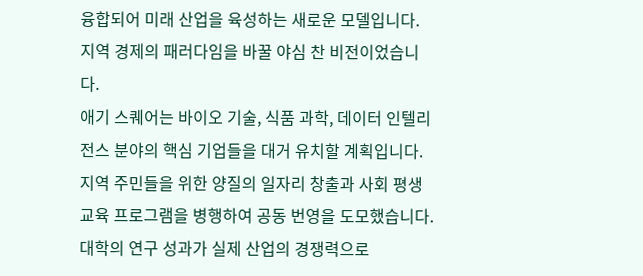융합되어 미래 산업을 육성하는 새로운 모델입니다. 지역 경제의 패러다임을 바꿀 야심 찬 비전이었습니다.
애기 스퀘어는 바이오 기술, 식품 과학, 데이터 인텔리전스 분야의 핵심 기업들을 대거 유치할 계획입니다.
지역 주민들을 위한 양질의 일자리 창출과 사회 평생 교육 프로그램을 병행하여 공동 번영을 도모했습니다.
대학의 연구 성과가 실제 산업의 경쟁력으로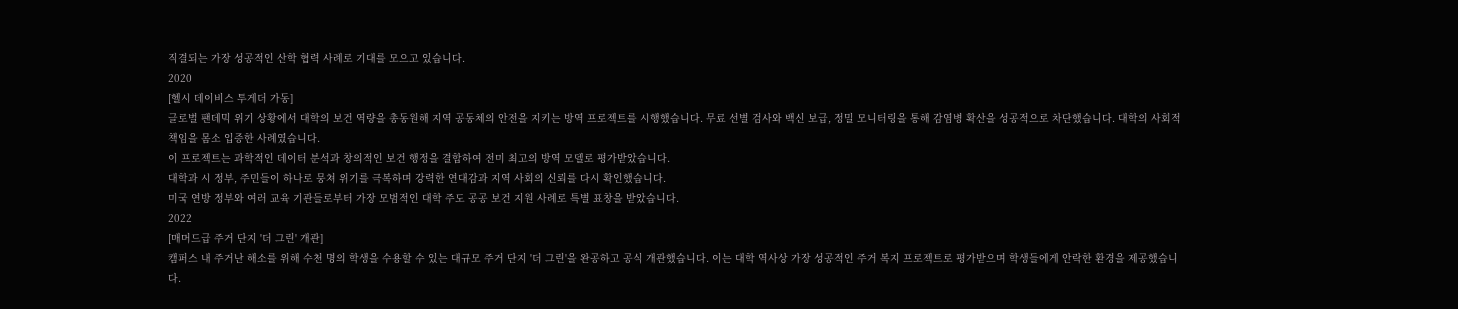직결되는 가장 성공적인 산학 협력 사례로 기대를 모으고 있습니다.
2020
[헬시 데이비스 투게더 가동]
글로벌 팬데믹 위기 상황에서 대학의 보건 역량을 총동원해 지역 공동체의 안전을 지키는 방역 프로젝트를 시행했습니다. 무료 선별 검사와 백신 보급, 정밀 모니터링을 통해 감염병 확산을 성공적으로 차단했습니다. 대학의 사회적 책임을 몸소 입증한 사례였습니다.
이 프로젝트는 과학적인 데이터 분석과 창의적인 보건 행정을 결합하여 전미 최고의 방역 모델로 평가받았습니다.
대학과 시 정부, 주민들이 하나로 뭉쳐 위기를 극복하며 강력한 연대감과 지역 사회의 신뢰를 다시 확인했습니다.
미국 연방 정부와 여러 교육 기관들로부터 가장 모범적인 대학 주도 공공 보건 지원 사례로 특별 표창을 받았습니다.
2022
[매머드급 주거 단지 '더 그린' 개관]
캠퍼스 내 주거난 해소를 위해 수천 명의 학생을 수용할 수 있는 대규모 주거 단지 '더 그린'을 완공하고 공식 개관했습니다. 이는 대학 역사상 가장 성공적인 주거 복지 프로젝트로 평가받으며 학생들에게 안락한 환경을 제공했습니다.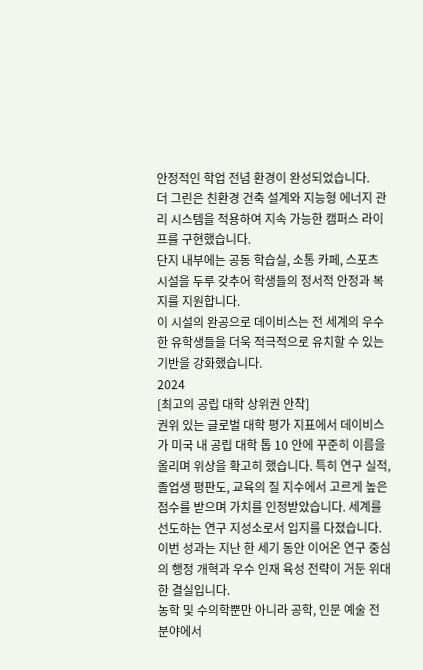안정적인 학업 전념 환경이 완성되었습니다.
더 그린은 친환경 건축 설계와 지능형 에너지 관리 시스템을 적용하여 지속 가능한 캠퍼스 라이프를 구현했습니다.
단지 내부에는 공동 학습실, 소통 카페, 스포츠 시설을 두루 갖추어 학생들의 정서적 안정과 복지를 지원합니다.
이 시설의 완공으로 데이비스는 전 세계의 우수한 유학생들을 더욱 적극적으로 유치할 수 있는 기반을 강화했습니다.
2024
[최고의 공립 대학 상위권 안착]
권위 있는 글로벌 대학 평가 지표에서 데이비스가 미국 내 공립 대학 톱 10 안에 꾸준히 이름을 올리며 위상을 확고히 했습니다. 특히 연구 실적, 졸업생 평판도, 교육의 질 지수에서 고르게 높은 점수를 받으며 가치를 인정받았습니다. 세계를 선도하는 연구 지성소로서 입지를 다졌습니다.
이번 성과는 지난 한 세기 동안 이어온 연구 중심의 행정 개혁과 우수 인재 육성 전략이 거둔 위대한 결실입니다.
농학 및 수의학뿐만 아니라 공학, 인문 예술 전 분야에서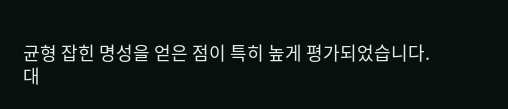균형 잡힌 명성을 얻은 점이 특히 높게 평가되었습니다.
대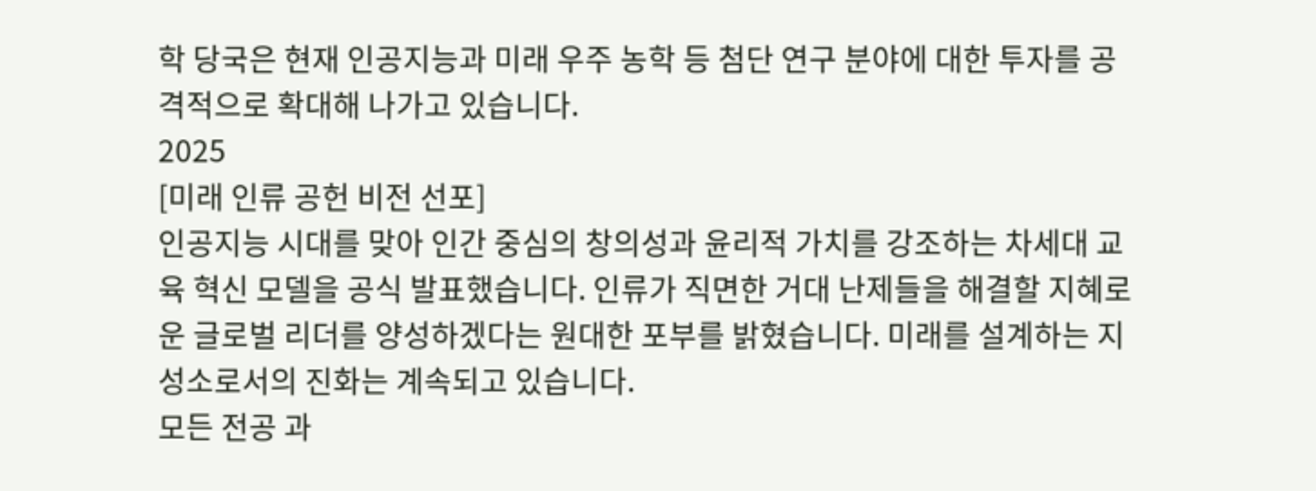학 당국은 현재 인공지능과 미래 우주 농학 등 첨단 연구 분야에 대한 투자를 공격적으로 확대해 나가고 있습니다.
2025
[미래 인류 공헌 비전 선포]
인공지능 시대를 맞아 인간 중심의 창의성과 윤리적 가치를 강조하는 차세대 교육 혁신 모델을 공식 발표했습니다. 인류가 직면한 거대 난제들을 해결할 지혜로운 글로벌 리더를 양성하겠다는 원대한 포부를 밝혔습니다. 미래를 설계하는 지성소로서의 진화는 계속되고 있습니다.
모든 전공 과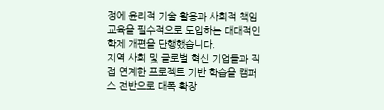정에 윤리적 기술 활용과 사회적 책임 교육을 필수적으로 도입하는 대대적인 학제 개편을 단행했습니다.
지역 사회 및 글로벌 혁신 기업들과 직접 연계한 프로젝트 기반 학습을 캠퍼스 전반으로 대폭 확장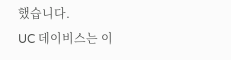했습니다.
UC 데이비스는 이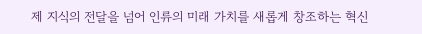제 지식의 전달을 넘어 인류의 미래 가치를 새롭게 창조하는 혁신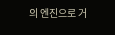의 엔진으로 거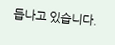듭나고 있습니다.